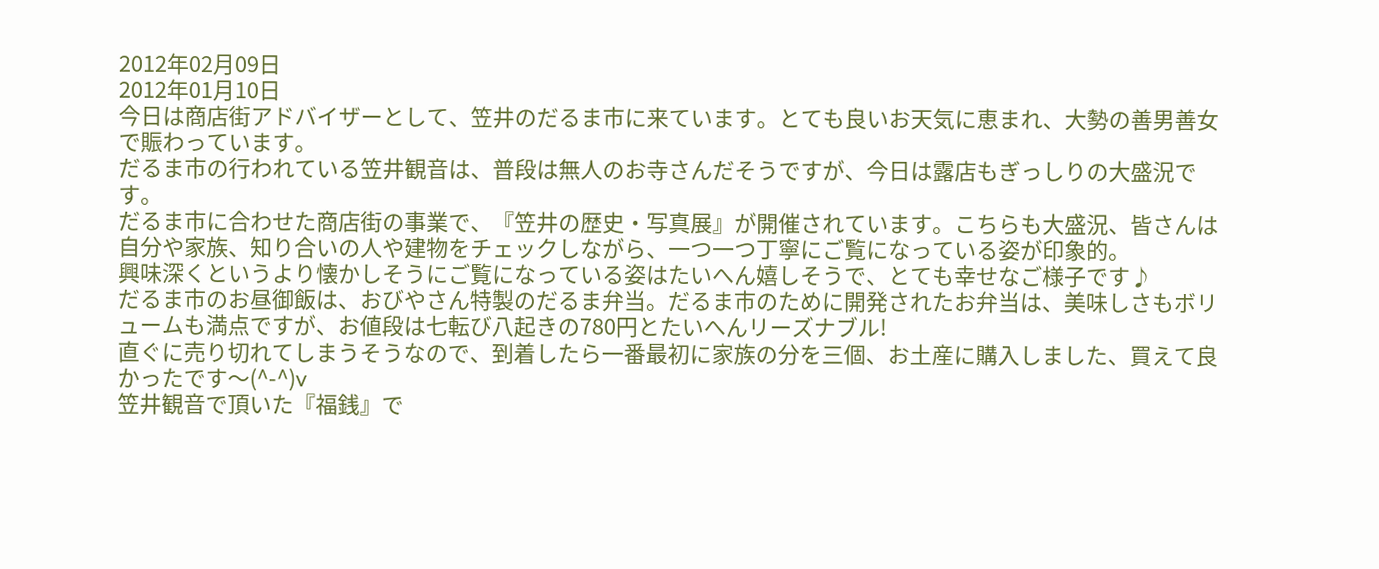2012年02月09日
2012年01月10日
今日は商店街アドバイザーとして、笠井のだるま市に来ています。とても良いお天気に恵まれ、大勢の善男善女で賑わっています。
だるま市の行われている笠井観音は、普段は無人のお寺さんだそうですが、今日は露店もぎっしりの大盛況です。
だるま市に合わせた商店街の事業で、『笠井の歴史・写真展』が開催されています。こちらも大盛況、皆さんは自分や家族、知り合いの人や建物をチェックしながら、一つ一つ丁寧にご覧になっている姿が印象的。
興味深くというより懐かしそうにご覧になっている姿はたいへん嬉しそうで、とても幸せなご様子です♪
だるま市のお昼御飯は、おびやさん特製のだるま弁当。だるま市のために開発されたお弁当は、美味しさもボリュームも満点ですが、お値段は七転び八起きの780円とたいへんリーズナブル!
直ぐに売り切れてしまうそうなので、到着したら一番最初に家族の分を三個、お土産に購入しました、買えて良かったです〜(^-^)v
笠井観音で頂いた『福銭』で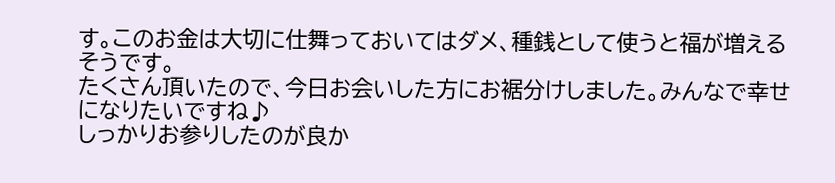す。このお金は大切に仕舞っておいてはダメ、種銭として使うと福が増えるそうです。
たくさん頂いたので、今日お会いした方にお裾分けしました。みんなで幸せになりたいですね♪
しっかりお参りしたのが良か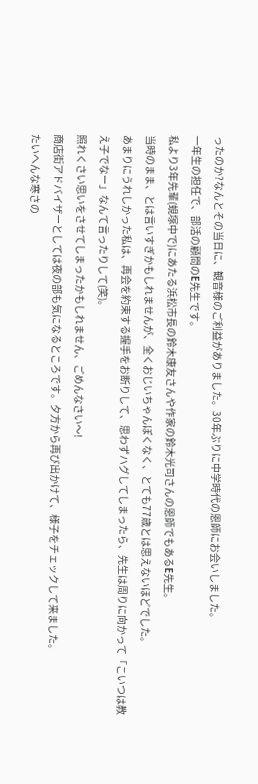ったのか?なんとその当日に、観音様のご利益がありました。30年ぶりに中学時代の恩師にお会いしました。
一年生の担任で、部活の顧問のE先生です。
私より3年先輩(蜆塚中で)にあたる浜松市長の鈴木康友さんや作家の鈴木光司さんの恩師でもあるE先生。
当時のまま、とは言いすぎかもしれませんが、全くおじいちゃんぽくなく、とても77歳とは思えないほどでした。
あまりにうれしかった私は、再会を約束する握手をお断りして、思わずハグしてしまったら、先生は周りに向かって「こいつは教え子でなー」なんて言ったりして(笑)。
照れくさい思いをさせてしまったかもしれません、ごめんなさい〜!
商店街アドバイザーとしては夜の部も気になるところです。夕方から再び出かけて、様子をチェックして来ました。
たいへんな寒さの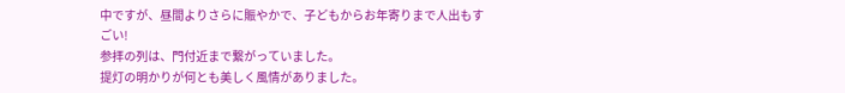中ですが、昼間よりさらに賑やかで、子どもからお年寄りまで人出もすごい!
参拝の列は、門付近まで繋がっていました。
提灯の明かりが何とも美しく風情がありました。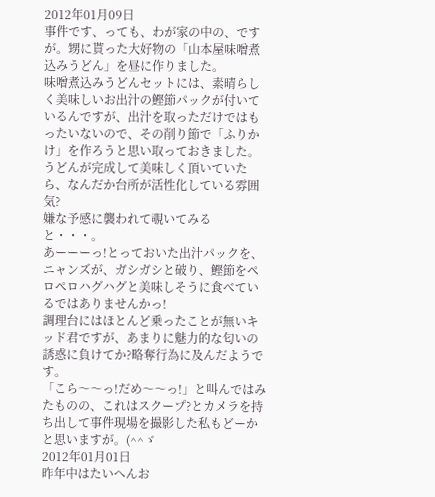2012年01月09日
事件です、っても、わが家の中の、ですが。甥に貰った大好物の「山本屋味噌煮込みうどん」を昼に作りました。
味噌煮込みうどんセットには、素晴らしく美味しいお出汁の鰹節パックが付いているんですが、出汁を取っただけではもったいないので、その削り節で「ふりかけ」を作ろうと思い取っておきました。
うどんが完成して美味しく頂いていたら、なんだか台所が活性化している雰囲気?
嫌な予感に襲われて覗いてみると・・・。
あーーーっ!とっておいた出汁パックを、ニャンズが、ガシガシと破り、鰹節をペロペロハグハグと美味しそうに食べているではありませんかっ!
調理台にはほとんど乗ったことが無いキッド君ですが、あまりに魅力的な匂いの誘惑に負けてか?略奪行為に及んだようです。
「こら〜〜っ!だめ〜〜っ!」と叫んではみたものの、これはスクープ?とカメラを持ち出して事件現場を撮影した私もどーかと思いますが。(^^ゞ
2012年01月01日
昨年中はたいへんお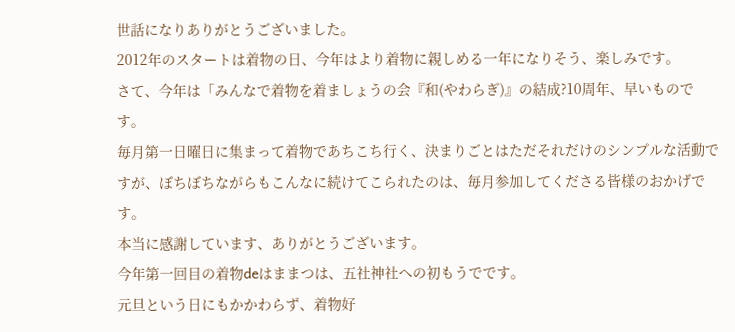世話になりありがとうございました。
2012年のスタートは着物の日、今年はより着物に親しめる一年になりそう、楽しみです。
さて、今年は「みんなで着物を着ましょうの会『和(やわらぎ)』の結成?10周年、早いものです。
毎月第一日曜日に集まって着物であちこち行く、決まりごとはただそれだけのシンプルな活動ですが、ぼちぼちながらもこんなに続けてこられたのは、毎月参加してくださる皆様のおかげです。
本当に感謝しています、ありがとうございます。
今年第一回目の着物deはままつは、五社神社への初もうでです。
元旦という日にもかかわらず、着物好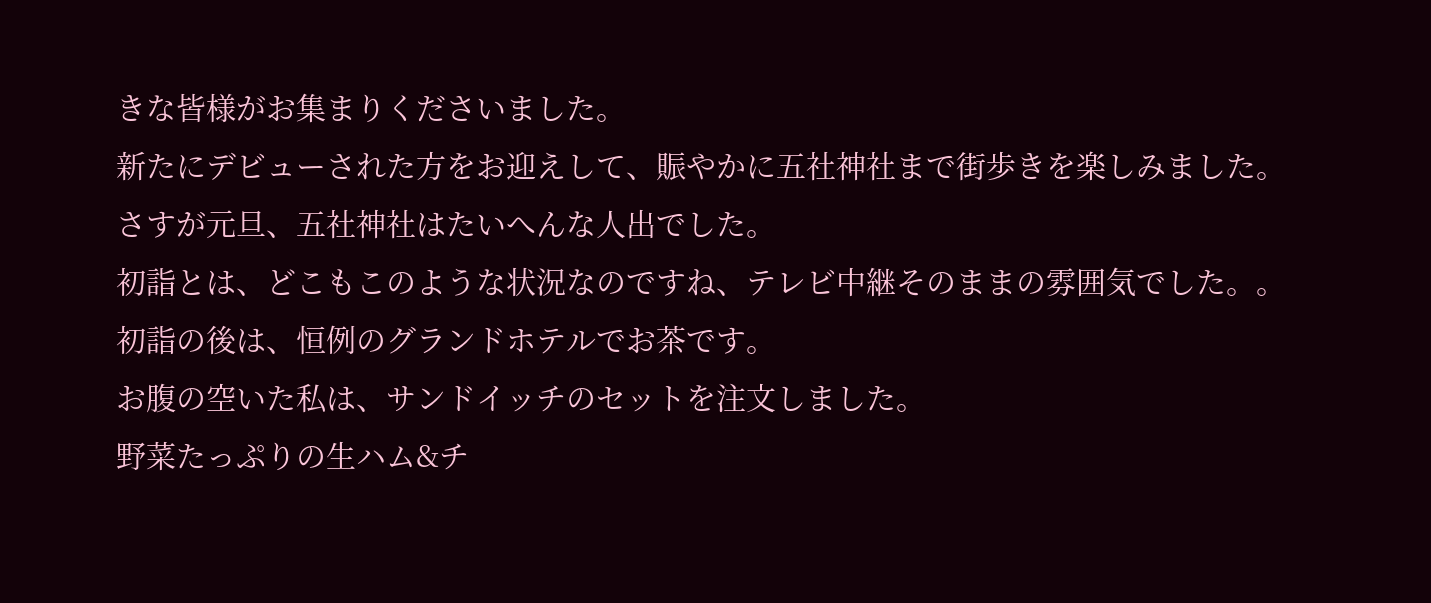きな皆様がお集まりくださいました。
新たにデビューされた方をお迎えして、賑やかに五社神社まで街歩きを楽しみました。
さすが元旦、五社神社はたいへんな人出でした。
初詣とは、どこもこのような状況なのですね、テレビ中継そのままの雰囲気でした。。
初詣の後は、恒例のグランドホテルでお茶です。
お腹の空いた私は、サンドイッチのセットを注文しました。
野菜たっぷりの生ハム&チ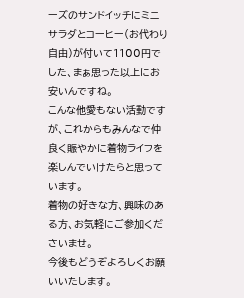ーズのサンドイッチにミニサラダとコーヒー(お代わり自由)が付いて1100円でした、まぁ思った以上にお安いんですね。
こんな他愛もない活動ですが、これからもみんなで仲良く賑やかに着物ライフを楽しんでいけたらと思っています。
着物の好きな方、興味のある方、お気軽にご参加くださいませ。
今後もどうぞよろしくお願いいたします。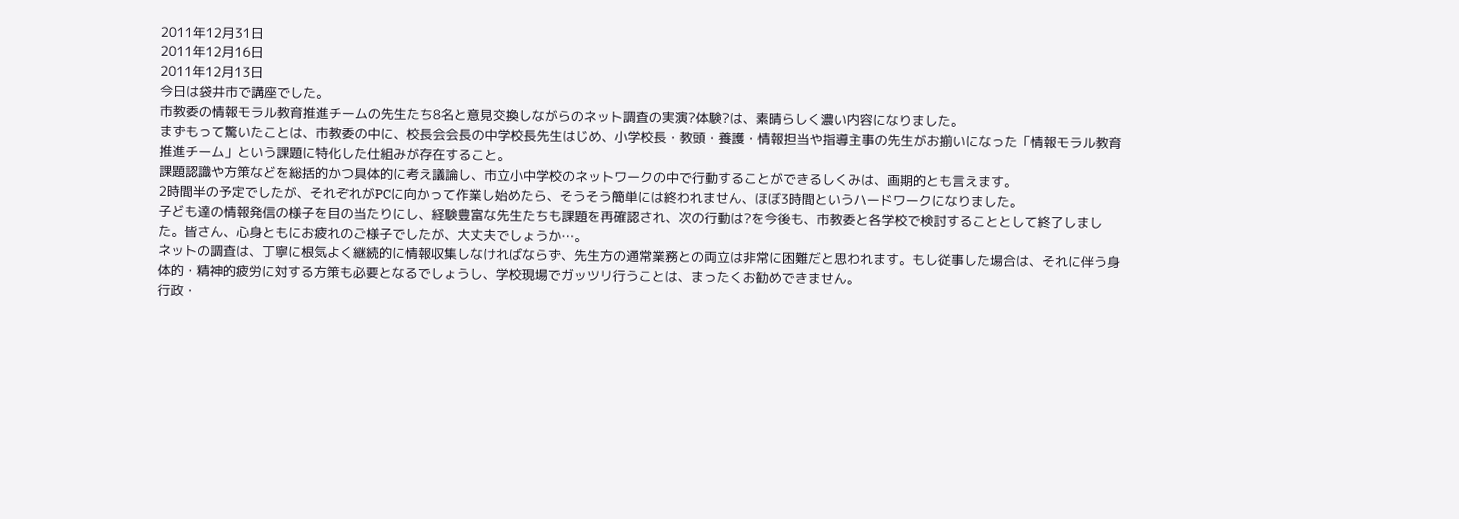2011年12月31日
2011年12月16日
2011年12月13日
今日は袋井市で講座でした。
市教委の情報モラル教育推進チームの先生たち8名と意見交換しながらのネット調査の実演?体験?は、素晴らしく濃い内容になりました。
まずもって驚いたことは、市教委の中に、校長会会長の中学校長先生はじめ、小学校長・教頭・養護・情報担当や指導主事の先生がお揃いになった「情報モラル教育推進チーム」という課題に特化した仕組みが存在すること。
課題認識や方策などを総括的かつ具体的に考え議論し、市立小中学校のネットワークの中で行動することができるしくみは、画期的とも言えます。
2時間半の予定でしたが、それぞれがPCに向かって作業し始めたら、そうそう簡単には終われません、ほぼ3時間というハードワークになりました。
子ども達の情報発信の様子を目の当たりにし、経験豊富な先生たちも課題を再確認され、次の行動は?を今後も、市教委と各学校で検討することとして終了しました。皆さん、心身ともにお疲れのご様子でしたが、大丈夫でしょうか…。
ネットの調査は、丁寧に根気よく継続的に情報収集しなければならず、先生方の通常業務との両立は非常に困難だと思われます。もし従事した場合は、それに伴う身体的・精神的疲労に対する方策も必要となるでしょうし、学校現場でガッツリ行うことは、まったくお勧めできません。
行政・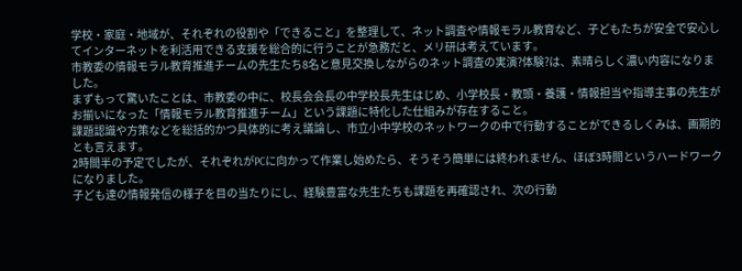学校・家庭・地域が、それぞれの役割や「できること」を整理して、ネット調査や情報モラル教育など、子どもたちが安全で安心してインターネットを利活用できる支援を総合的に行うことが急務だと、メリ研は考えています。
市教委の情報モラル教育推進チームの先生たち8名と意見交換しながらのネット調査の実演?体験?は、素晴らしく濃い内容になりました。
まずもって驚いたことは、市教委の中に、校長会会長の中学校長先生はじめ、小学校長・教頭・養護・情報担当や指導主事の先生がお揃いになった「情報モラル教育推進チーム」という課題に特化した仕組みが存在すること。
課題認識や方策などを総括的かつ具体的に考え議論し、市立小中学校のネットワークの中で行動することができるしくみは、画期的とも言えます。
2時間半の予定でしたが、それぞれがPCに向かって作業し始めたら、そうそう簡単には終われません、ほぼ3時間というハードワークになりました。
子ども達の情報発信の様子を目の当たりにし、経験豊富な先生たちも課題を再確認され、次の行動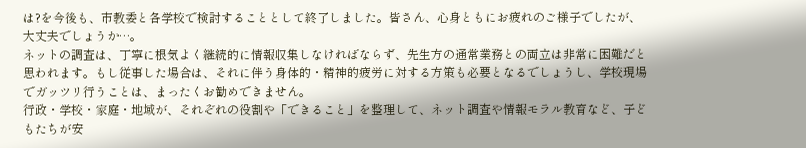は?を今後も、市教委と各学校で検討することとして終了しました。皆さん、心身ともにお疲れのご様子でしたが、大丈夫でしょうか…。
ネットの調査は、丁寧に根気よく継続的に情報収集しなければならず、先生方の通常業務との両立は非常に困難だと思われます。もし従事した場合は、それに伴う身体的・精神的疲労に対する方策も必要となるでしょうし、学校現場でガッツリ行うことは、まったくお勧めできません。
行政・学校・家庭・地域が、それぞれの役割や「できること」を整理して、ネット調査や情報モラル教育など、子どもたちが安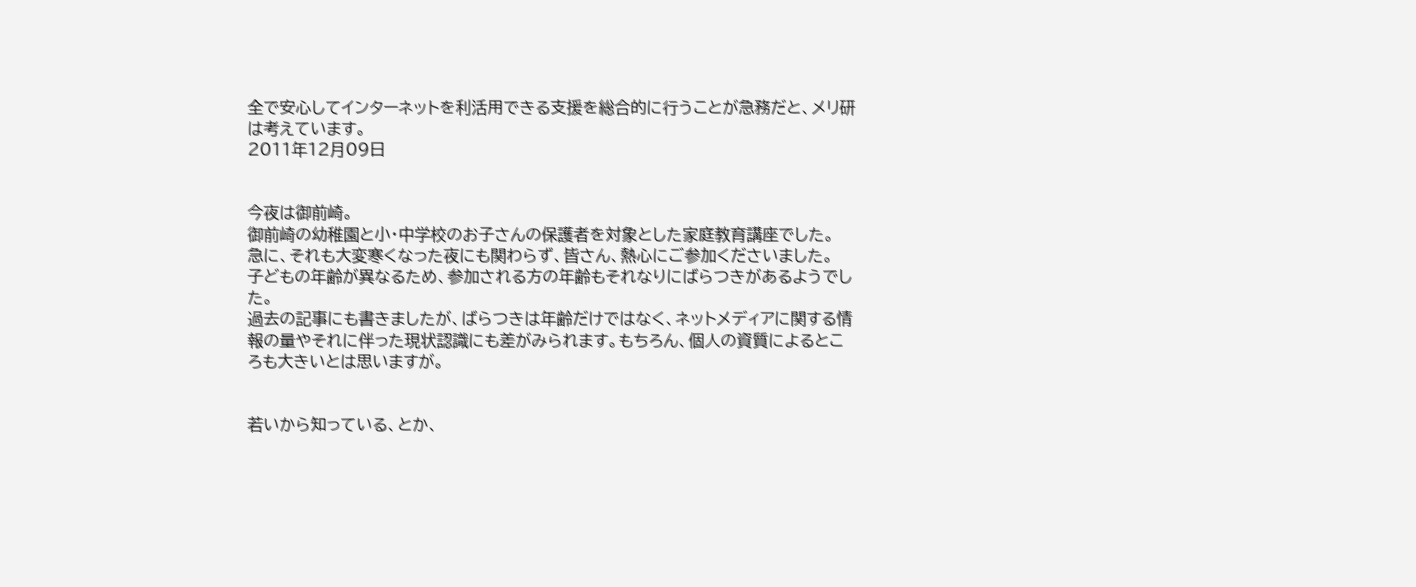全で安心してインターネットを利活用できる支援を総合的に行うことが急務だと、メリ研は考えています。
2011年12月09日


今夜は御前崎。
御前崎の幼稚園と小・中学校のお子さんの保護者を対象とした家庭教育講座でした。
急に、それも大変寒くなった夜にも関わらず、皆さん、熱心にご参加くださいました。
子どもの年齢が異なるため、参加される方の年齢もそれなりにばらつきがあるようでした。
過去の記事にも書きましたが、ばらつきは年齢だけではなく、ネットメディアに関する情報の量やそれに伴った現状認識にも差がみられます。もちろん、個人の資質によるところも大きいとは思いますが。


若いから知っている、とか、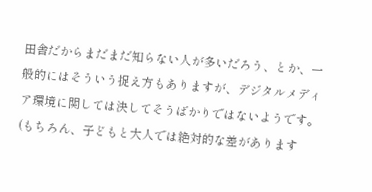田舎だからまだまだ知らない人が多いだろう、とか、一般的にはそういう捉え方もありますが、デジタルメディア環境に関しては決してそうばかりではないようです。(もちろん、子どもと大人では絶対的な差があります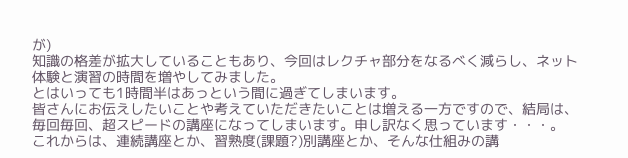が)
知識の格差が拡大していることもあり、今回はレクチャ部分をなるべく減らし、ネット体験と演習の時間を増やしてみました。
とはいっても1時間半はあっという間に過ぎてしまいます。
皆さんにお伝えしたいことや考えていただきたいことは増える一方ですので、結局は、毎回毎回、超スピードの講座になってしまいます。申し訳なく思っています・・・。
これからは、連続講座とか、習熟度(課題?)別講座とか、そんな仕組みの講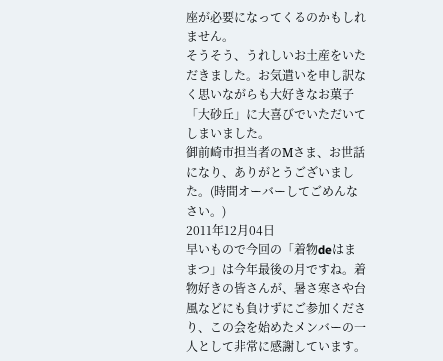座が必要になってくるのかもしれません。
そうそう、うれしいお土産をいただきました。お気遣いを申し訳なく思いながらも大好きなお菓子「大砂丘」に大喜びでいただいてしまいました。
御前崎市担当者のМさま、お世話になり、ありがとうございました。(時間オーバーしてごめんなさい。)
2011年12月04日
早いもので今回の「着物deはままつ」は今年最後の月ですね。着物好きの皆さんが、暑さ寒さや台風などにも負けずにご参加くださり、この会を始めたメンバーの一人として非常に感謝しています。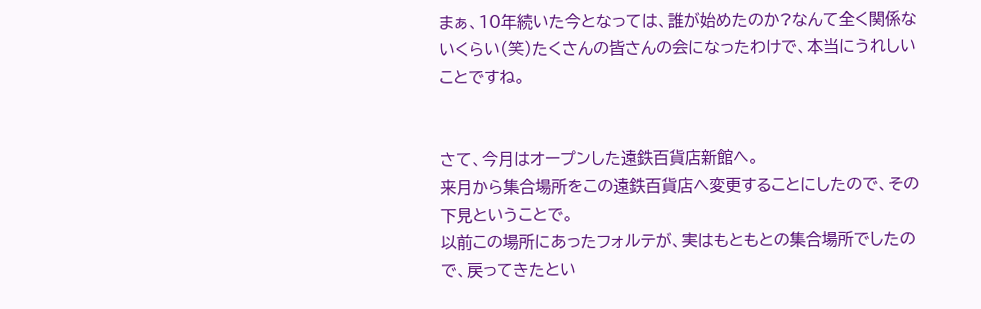まぁ、10年続いた今となっては、誰が始めたのか?なんて全く関係ないくらい(笑)たくさんの皆さんの会になったわけで、本当にうれしいことですね。


さて、今月はオープンした遠鉄百貨店新館へ。
来月から集合場所をこの遠鉄百貨店へ変更することにしたので、その下見ということで。
以前この場所にあったフォルテが、実はもともとの集合場所でしたので、戻ってきたとい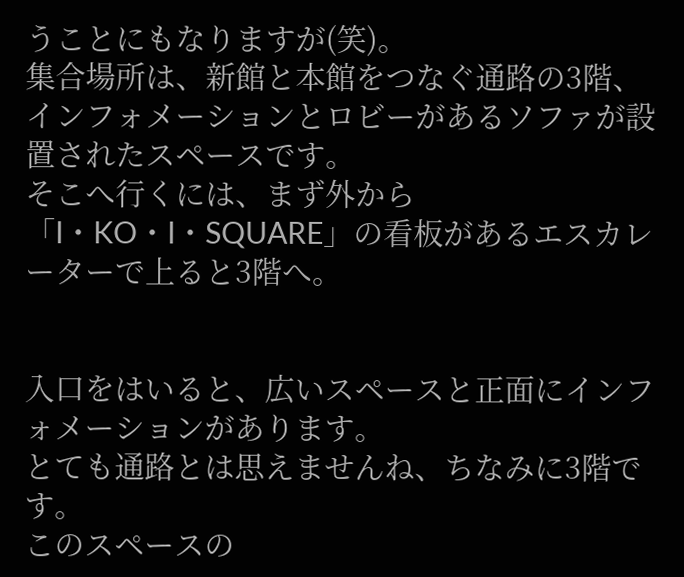うことにもなりますが(笑)。
集合場所は、新館と本館をつなぐ通路の3階、インフォメーションとロビーがあるソファが設置されたスペースです。
そこへ行くには、まず外から「I・KO・I・SQUARE」の看板があるエスカレーターで上ると3階へ。


入口をはいると、広いスペースと正面にインフォメーションがあります。
とても通路とは思えませんね、ちなみに3階です。
このスペースの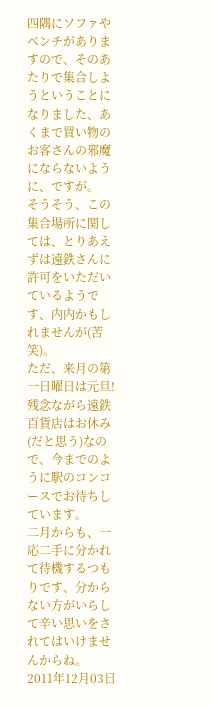四隅にソファやベンチがありますので、そのあたりで集合しようということになりました、あくまで買い物のお客さんの邪魔にならないように、ですが。
そうそう、この集合場所に関しては、とりあえずは遠鉄さんに許可をいただいているようです、内内かもしれませんが(苦笑)。
ただ、来月の第一日曜日は元旦!
残念ながら遠鉄百貨店はお休み(だと思う)なので、今までのように駅のコンコースでお待ちしています。
二月からも、一応二手に分かれて待機するつもりです、分からない方がいらして辛い思いをされてはいけませんからね。
2011年12月03日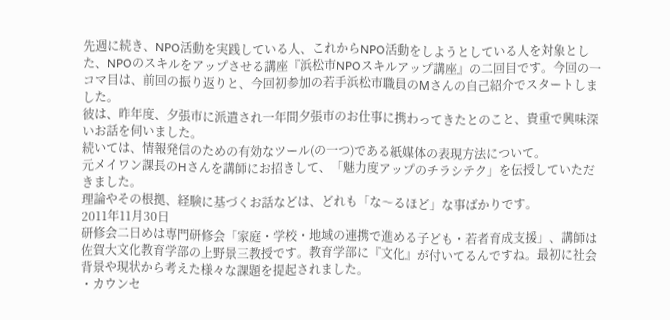先週に続き、NPO活動を実践している人、これからNPO活動をしようとしている人を対象とした、NPOのスキルをアップさせる講座『浜松市NPOスキルアップ講座』の二回目です。今回の一コマ目は、前回の振り返りと、今回初参加の若手浜松市職員のМさんの自己紹介でスタートしました。
彼は、昨年度、夕張市に派遣され一年間夕張市のお仕事に携わってきたとのこと、貴重で興味深いお話を伺いました。
続いては、情報発信のための有効なツール(の一つ)である紙媒体の表現方法について。
元メイワン課長のHさんを講師にお招きして、「魅力度アップのチラシテク」を伝授していただきました。
理論やその根拠、経験に基づくお話などは、どれも「な〜るほど」な事ばかりです。
2011年11月30日
研修会二日めは専門研修会「家庭・学校・地域の連携で進める子ども・若者育成支援」、講師は佐賀大文化教育学部の上野景三教授です。教育学部に『文化』が付いてるんですね。最初に社会背景や現状から考えた様々な課題を提起されました。
・カウンセ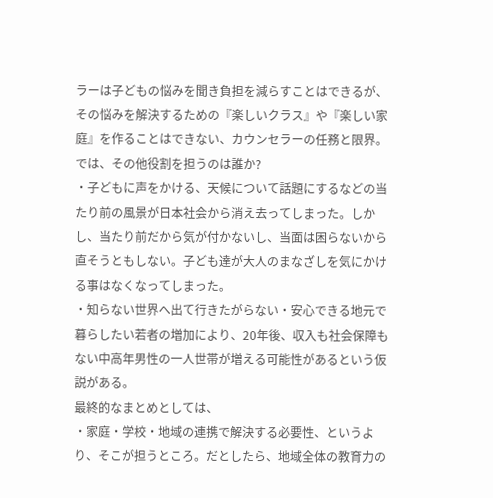ラーは子どもの悩みを聞き負担を減らすことはできるが、その悩みを解決するための『楽しいクラス』や『楽しい家庭』を作ることはできない、カウンセラーの任務と限界。では、その他役割を担うのは誰か?
・子どもに声をかける、天候について話題にするなどの当たり前の風景が日本社会から消え去ってしまった。しかし、当たり前だから気が付かないし、当面は困らないから直そうともしない。子ども達が大人のまなざしを気にかける事はなくなってしまった。
・知らない世界へ出て行きたがらない・安心できる地元で暮らしたい若者の増加により、20年後、収入も社会保障もない中高年男性の一人世帯が増える可能性があるという仮説がある。
最終的なまとめとしては、
・家庭・学校・地域の連携で解決する必要性、というより、そこが担うところ。だとしたら、地域全体の教育力の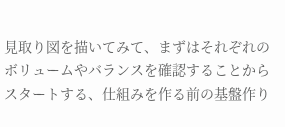見取り図を描いてみて、まずはそれぞれのボリュームやバランスを確認することからスタートする、仕組みを作る前の基盤作り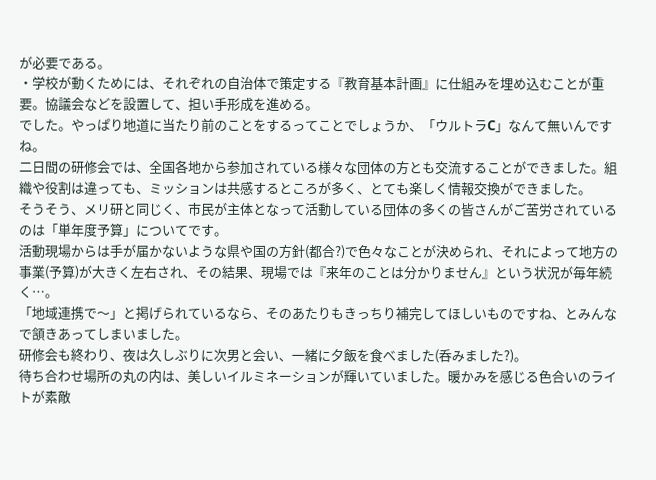が必要である。
・学校が動くためには、それぞれの自治体で策定する『教育基本計画』に仕組みを埋め込むことが重要。協議会などを設置して、担い手形成を進める。
でした。やっぱり地道に当たり前のことをするってことでしょうか、「ウルトラC」なんて無いんですね。
二日間の研修会では、全国各地から参加されている様々な団体の方とも交流することができました。組織や役割は違っても、ミッションは共感するところが多く、とても楽しく情報交換ができました。
そうそう、メリ研と同じく、市民が主体となって活動している団体の多くの皆さんがご苦労されているのは「単年度予算」についてです。
活動現場からは手が届かないような県や国の方針(都合?)で色々なことが決められ、それによって地方の事業(予算)が大きく左右され、その結果、現場では『来年のことは分かりません』という状況が毎年続く…。
「地域連携で〜」と掲げられているなら、そのあたりもきっちり補完してほしいものですね、とみんなで頷きあってしまいました。
研修会も終わり、夜は久しぶりに次男と会い、一緒に夕飯を食べました(呑みました?)。
待ち合わせ場所の丸の内は、美しいイルミネーションが輝いていました。暖かみを感じる色合いのライトが素敵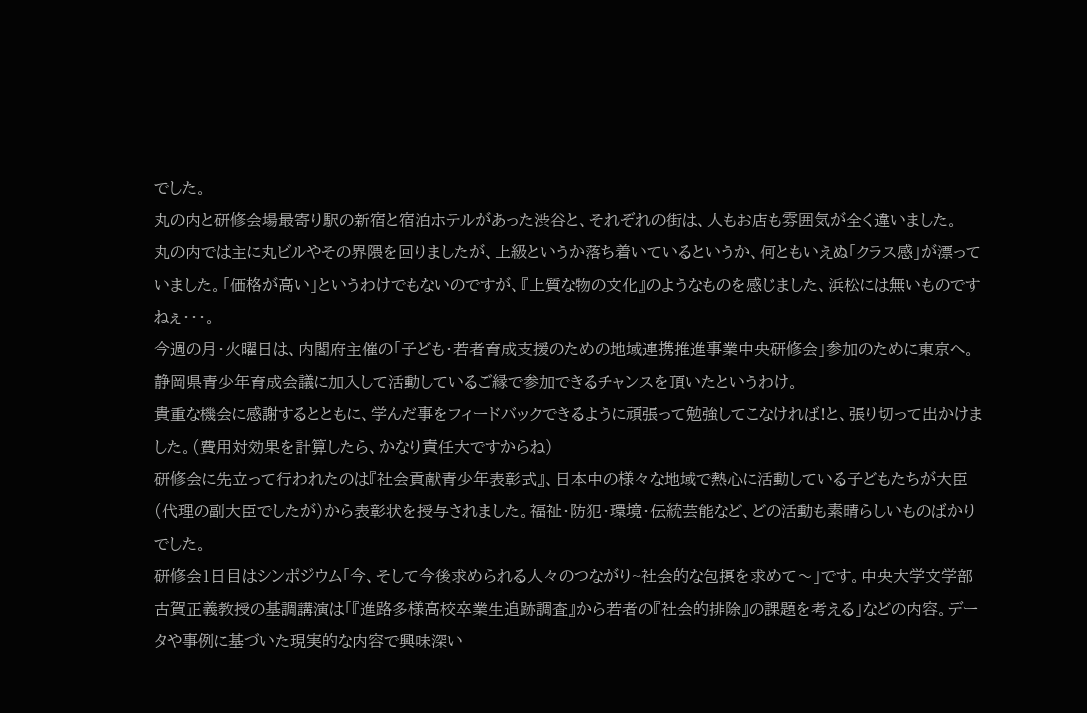でした。
丸の内と研修会場最寄り駅の新宿と宿泊ホテルがあった渋谷と、それぞれの街は、人もお店も雰囲気が全く違いました。
丸の内では主に丸ビルやその界隈を回りましたが、上級というか落ち着いているというか、何ともいえぬ「クラス感」が漂っていました。「価格が高い」というわけでもないのですが、『上質な物の文化』のようなものを感じました、浜松には無いものですねぇ・・・。
今週の月・火曜日は、内閣府主催の「子ども・若者育成支援のための地域連携推進事業中央研修会」参加のために東京へ。静岡県青少年育成会議に加入して活動しているご縁で参加できるチャンスを頂いたというわけ。
貴重な機会に感謝するとともに、学んだ事をフィードバックできるように頑張って勉強してこなければ!と、張り切って出かけました。(費用対効果を計算したら、かなり責任大ですからね)
研修会に先立って行われたのは『社会貢献青少年表彰式』、日本中の様々な地域で熱心に活動している子どもたちが大臣(代理の副大臣でしたが)から表彰状を授与されました。福祉・防犯・環境・伝統芸能など、どの活動も素晴らしいものばかりでした。
研修会1日目はシンポジウム「今、そして今後求められる人々のつながり~社会的な包摂を求めて〜」です。中央大学文学部古賀正義教授の基調講演は「『進路多様高校卒業生追跡調査』から若者の『社会的排除』の課題を考える」などの内容。データや事例に基づいた現実的な内容で興味深い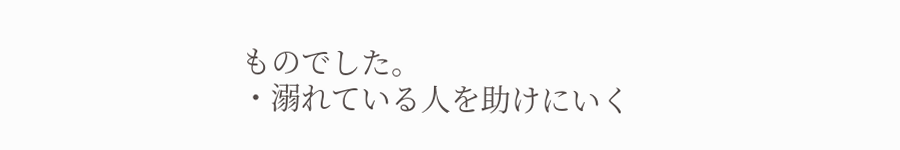ものでした。
・溺れている人を助けにいく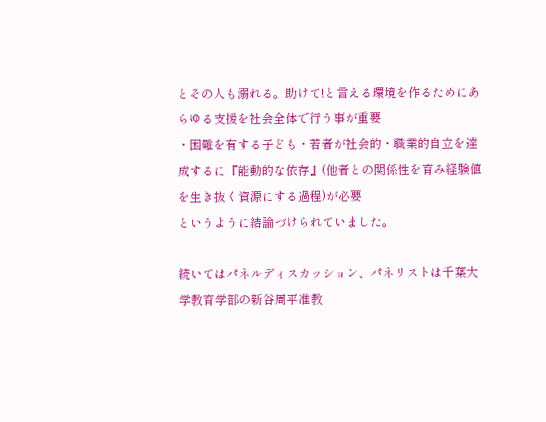とその人も溺れる。助けて!と言える環境を作るためにあらゆる支援を社会全体で行う事が重要
・困難を有する子ども・若者が社会的・職業的自立を達成するに『能動的な依存』(他者との関係性を育み経験値を生き抜く資源にする過程)が必要
というように結論づけられていました。

続いてはパネルディスカッション、パネリストは千葉大学教育学部の新谷周平准教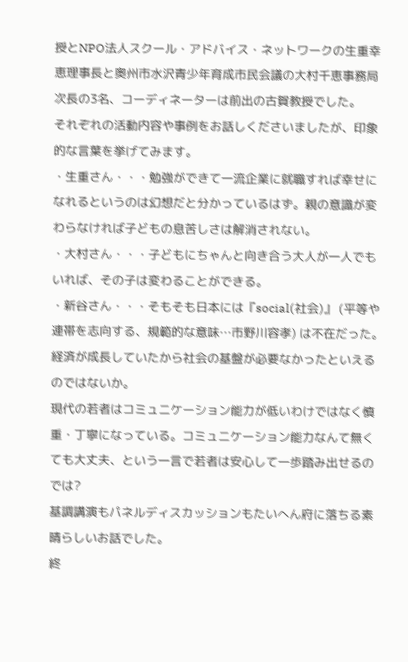授とNPO法人スクール・アドバイス・ネットワークの生重幸恵理事長と奥州市水沢青少年育成市民会議の大村千恵事務局次長の3名、コーディネーターは前出の古賀教授でした。
それぞれの活動内容や事例をお話しくださいましたが、印象的な言葉を挙げてみます。
・生重さん・・・勉強ができて一流企業に就職すれば幸せになれるというのは幻想だと分かっているはず。親の意識が変わらなければ子どもの息苦しさは解消されない。
・大村さん・・・子どもにちゃんと向き合う大人が一人でもいれば、その子は変わることができる。
・新谷さん・・・そもそも日本には『social(社会)』 (平等や連帯を志向する、規範的な意味…市野川容孝) は不在だった。経済が成長していたから社会の基盤が必要なかったといえるのではないか。
現代の若者はコミュニケーション能力が低いわけではなく慎重・丁寧になっている。コミュニケーション能力なんて無くても大丈夫、という一言で若者は安心して一歩踏み出せるのでは?
基調講演もパネルディスカッションもたいへん府に落ちる素晴らしいお話でした。
終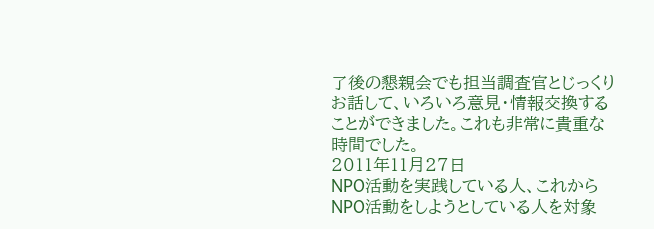了後の懇親会でも担当調査官とじっくりお話して、いろいろ意見・情報交換することができました。これも非常に貴重な時間でした。
2011年11月27日
NPO活動を実践している人、これからNPO活動をしようとしている人を対象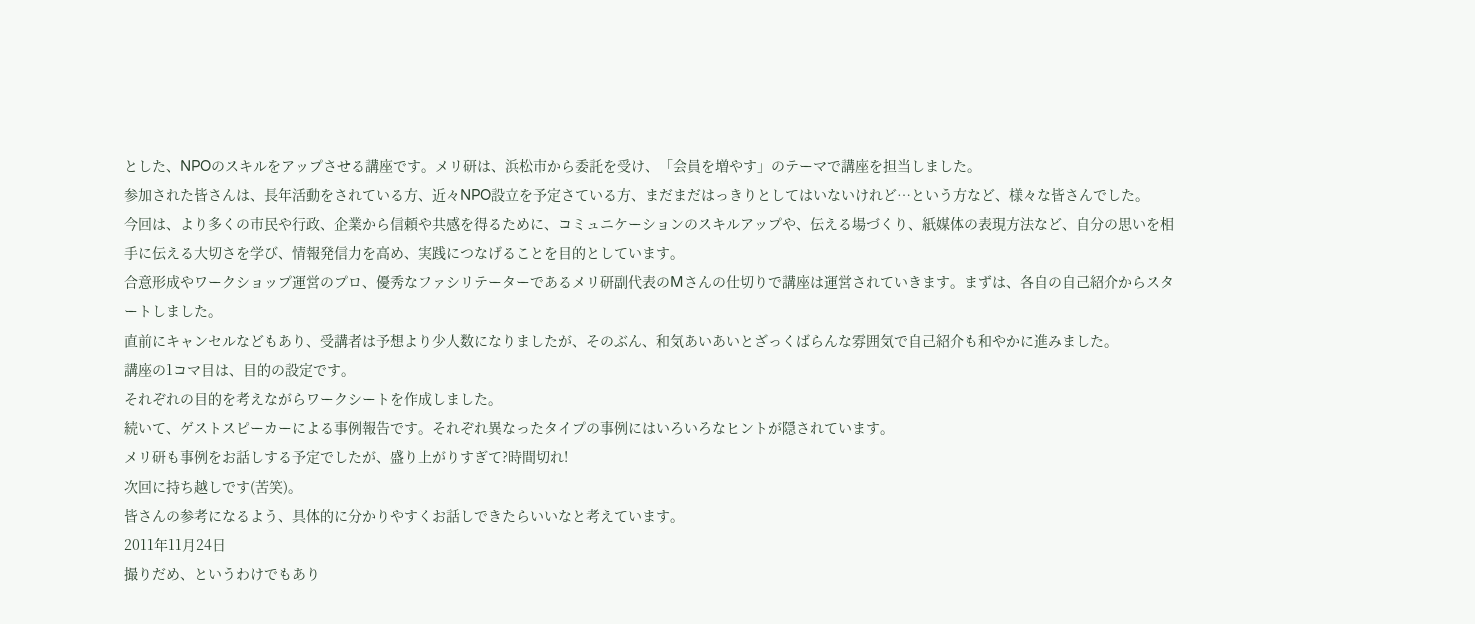とした、NPOのスキルをアップさせる講座です。メリ研は、浜松市から委託を受け、「会員を増やす」のテーマで講座を担当しました。
参加された皆さんは、長年活動をされている方、近々NPO設立を予定さている方、まだまだはっきりとしてはいないけれど…という方など、様々な皆さんでした。
今回は、より多くの市民や行政、企業から信頼や共感を得るために、コミュニケーションのスキルアップや、伝える場づくり、紙媒体の表現方法など、自分の思いを相手に伝える大切さを学び、情報発信力を高め、実践につなげることを目的としています。
合意形成やワークショップ運営のプロ、優秀なファシリテーターであるメリ研副代表のMさんの仕切りで講座は運営されていきます。まずは、各自の自己紹介からスタートしました。
直前にキャンセルなどもあり、受講者は予想より少人数になりましたが、そのぶん、和気あいあいとざっくばらんな雰囲気で自己紹介も和やかに進みました。
講座の1コマ目は、目的の設定です。
それぞれの目的を考えながらワークシートを作成しました。
続いて、ゲストスピーカーによる事例報告です。それぞれ異なったタイプの事例にはいろいろなヒントが隠されています。
メリ研も事例をお話しする予定でしたが、盛り上がりすぎて?時間切れ!
次回に持ち越しです(苦笑)。
皆さんの参考になるよう、具体的に分かりやすくお話しできたらいいなと考えています。
2011年11月24日
撮りだめ、というわけでもあり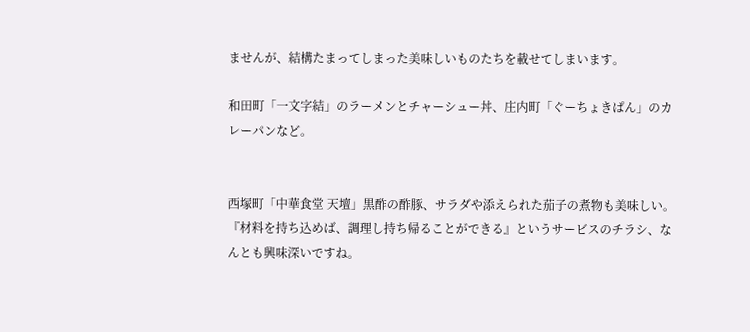ませんが、結構たまってしまった美味しいものたちを載せてしまいます。

和田町「一文字結」のラーメンとチャーシュー丼、庄内町「ぐーちょきぱん」のカレーパンなど。


西塚町「中華食堂 天壇」黒酢の酢豚、サラダや添えられた茄子の煮物も美味しい。『材料を持ち込めば、調理し持ち帰ることができる』というサービスのチラシ、なんとも興味深いですね。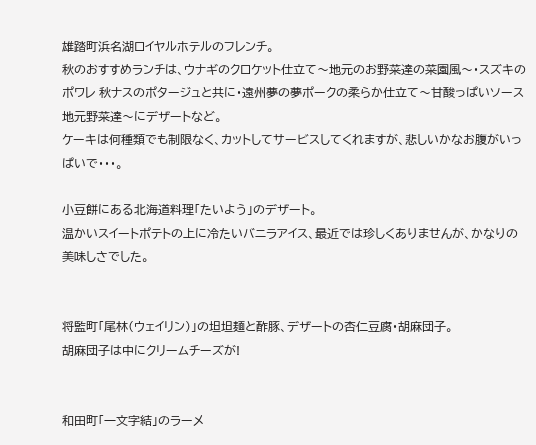雄踏町浜名湖ロイヤルホテルのフレンチ。
秋のおすすめランチは、ウナギのクロケット仕立て〜地元のお野菜達の菜園風〜・スズキのポワレ 秋ナスのポタージュと共に・遠州夢の夢ポークの柔らか仕立て〜甘酸っぱいソース 地元野菜達〜にデザートなど。
ケーキは何種類でも制限なく、カットしてサービスしてくれますが、悲しいかなお腹がいっぱいで・・・。

小豆餅にある北海道料理「たいよう」のデザート。
温かいスイートポテトの上に冷たいバニラアイス、最近では珍しくありませんが、かなりの美味しさでした。


将監町「尾林(ウェイリン)」の坦坦麺と酢豚、デザートの杏仁豆腐・胡麻団子。
胡麻団子は中にクリームチーズが!


和田町「一文字結」のラーメ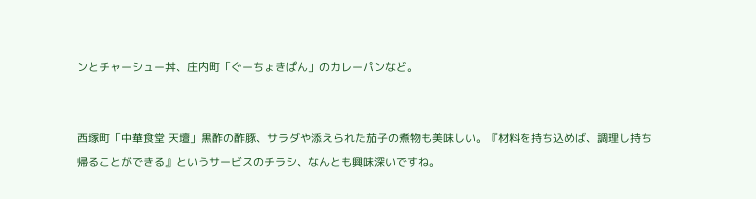ンとチャーシュー丼、庄内町「ぐーちょきぱん」のカレーパンなど。


西塚町「中華食堂 天壇」黒酢の酢豚、サラダや添えられた茄子の煮物も美味しい。『材料を持ち込めば、調理し持ち帰ることができる』というサービスのチラシ、なんとも興味深いですね。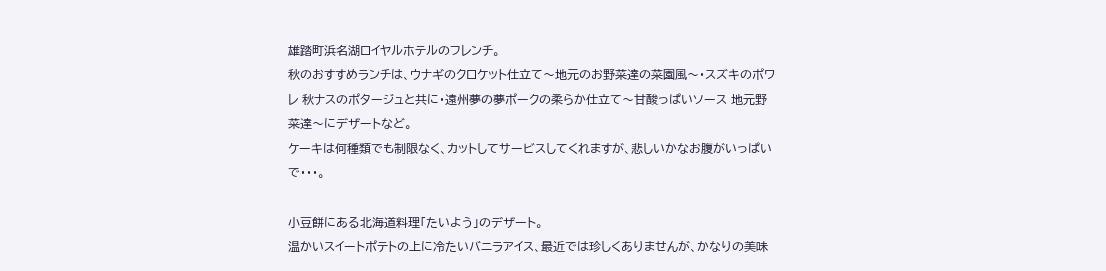雄踏町浜名湖ロイヤルホテルのフレンチ。
秋のおすすめランチは、ウナギのクロケット仕立て〜地元のお野菜達の菜園風〜・スズキのポワレ 秋ナスのポタージュと共に・遠州夢の夢ポークの柔らか仕立て〜甘酸っぱいソース 地元野菜達〜にデザートなど。
ケーキは何種類でも制限なく、カットしてサービスしてくれますが、悲しいかなお腹がいっぱいで・・・。

小豆餅にある北海道料理「たいよう」のデザート。
温かいスイートポテトの上に冷たいバニラアイス、最近では珍しくありませんが、かなりの美味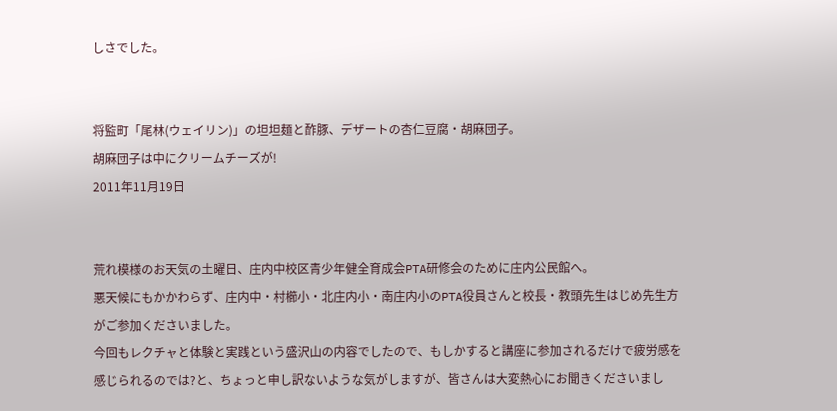しさでした。


将監町「尾林(ウェイリン)」の坦坦麺と酢豚、デザートの杏仁豆腐・胡麻団子。
胡麻団子は中にクリームチーズが!
2011年11月19日


荒れ模様のお天気の土曜日、庄内中校区青少年健全育成会PTA研修会のために庄内公民館へ。
悪天候にもかかわらず、庄内中・村櫛小・北庄内小・南庄内小のPTA役員さんと校長・教頭先生はじめ先生方がご参加くださいました。
今回もレクチャと体験と実践という盛沢山の内容でしたので、もしかすると講座に参加されるだけで疲労感を感じられるのでは?と、ちょっと申し訳ないような気がしますが、皆さんは大変熱心にお聞きくださいまし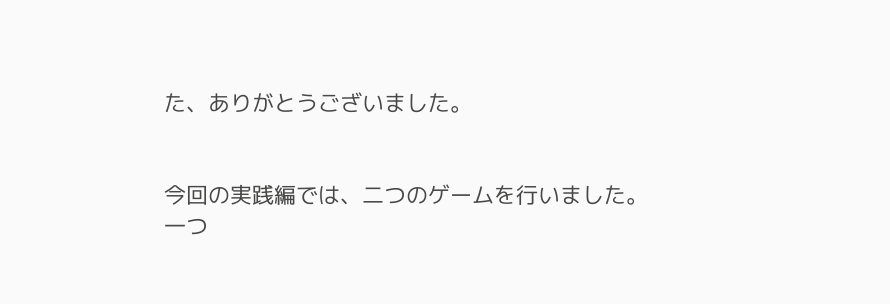た、ありがとうございました。


今回の実践編では、二つのゲームを行いました。
一つ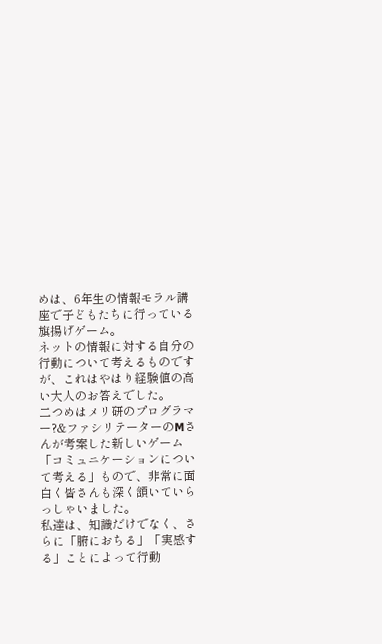めは、6年生の情報モラル講座で子どもたちに行っている旗揚げゲーム。
ネットの情報に対する自分の行動について考えるものですが、これはやはり経験値の高い大人のお答えでした。
二つめはメリ研のプログラマー?&ファシリテーターのMさんが考案した新しいゲーム「コミュニケーションについて考える」もので、非常に面白く皆さんも深く頷いていらっしゃいました。
私達は、知識だけでなく、さらに「腑におちる」「実感する」ことによって行動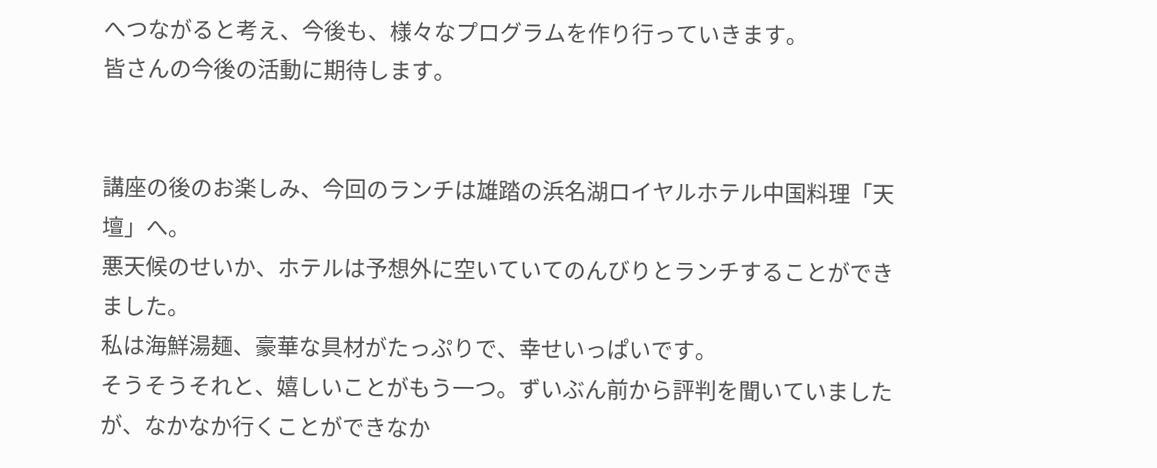へつながると考え、今後も、様々なプログラムを作り行っていきます。
皆さんの今後の活動に期待します。


講座の後のお楽しみ、今回のランチは雄踏の浜名湖ロイヤルホテル中国料理「天壇」へ。
悪天候のせいか、ホテルは予想外に空いていてのんびりとランチすることができました。
私は海鮮湯麺、豪華な具材がたっぷりで、幸せいっぱいです。
そうそうそれと、嬉しいことがもう一つ。ずいぶん前から評判を聞いていましたが、なかなか行くことができなか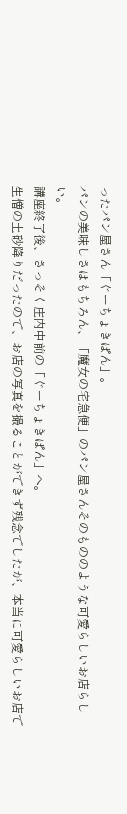ったパン屋さん「ぐーちょきぱん」。
パンの美味しさはもちろん、「魔女の宅急便」のパン屋さんそのもののような可愛らしいお店らしい。
講座終了後、さっそく庄内中前の「ぐーちょきぱん」へ。
生憎の土砂降りだったので、お店の写真を撮ることができず残念でしたが、本当に可愛らしいお店で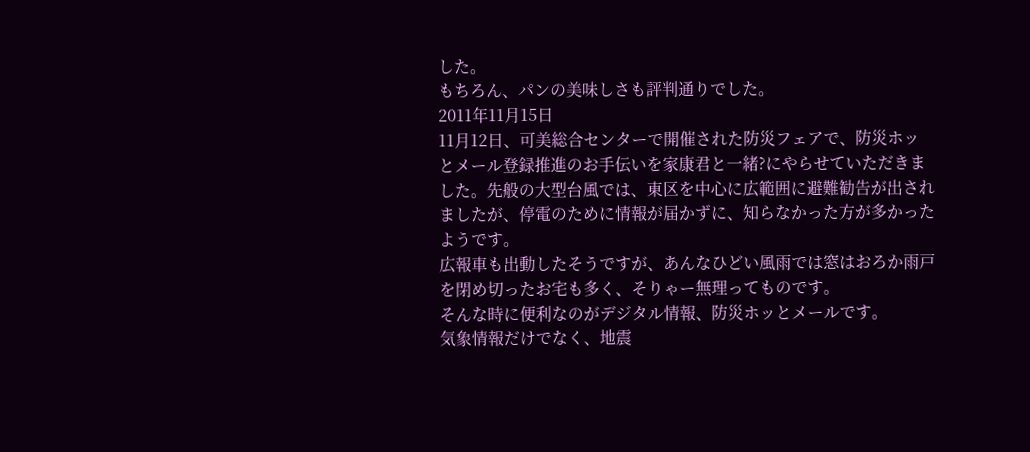した。
もちろん、パンの美味しさも評判通りでした。
2011年11月15日
11月12日、可美総合センターで開催された防災フェアで、防災ホッとメール登録推進のお手伝いを家康君と一緒?にやらせていただきました。先般の大型台風では、東区を中心に広範囲に避難勧告が出されましたが、停電のために情報が届かずに、知らなかった方が多かったようです。
広報車も出動したそうですが、あんなひどい風雨では窓はおろか雨戸を閉め切ったお宅も多く、そりゃー無理ってものです。
そんな時に便利なのがデジタル情報、防災ホッとメールです。
気象情報だけでなく、地震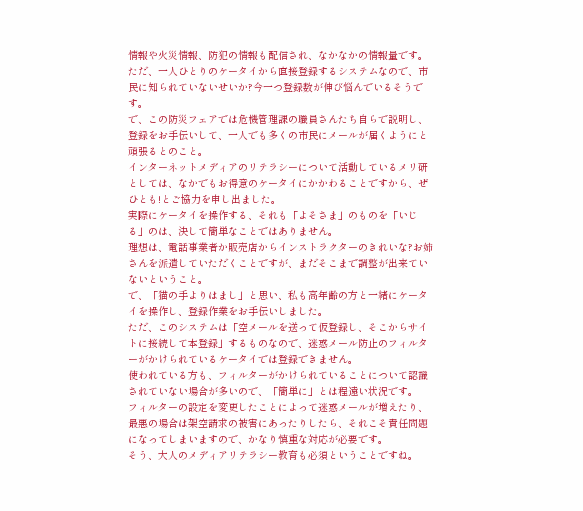情報や火災情報、防犯の情報も配信され、なかなかの情報量です。
ただ、一人ひとりのケータイから直接登録するシステムなので、市民に知られていないせいか?今一つ登録数が伸び悩んでいるそうです。
で、この防災フェアでは危機管理課の職員さんたち自らで説明し、登録をお手伝いして、一人でも多くの市民にメールが届くようにと頑張るとのこと。
インターネットメディアのリテラシーについて活動しているメリ研としては、なかでもお得意のケータイにかかわることですから、ぜひとも!とご協力を申し出ました。
実際にケータイを操作する、それも「よそさま」のものを「いじる」のは、決して簡単なことではありません。
理想は、電話事業者か販売店からインストラクターのきれいな?お姉さんを派遣していただくことですが、まだそこまで調整が出来ていないということ。
で、「猫の手よりはまし」と思い、私も高年齢の方と一緒にケータイを操作し、登録作業をお手伝いしました。
ただ、このシステムは「空メールを送って仮登録し、そこからサイトに接続して本登録」するものなので、迷惑メール防止のフィルターがかけられているケータイでは登録できません。
使われている方も、フィルターがかけられていることについて認識されていない場合が多いので、「簡単に」とは程遠い状況です。
フィルターの設定を変更したことによって迷惑メールが増えたり、最悪の場合は架空請求の被害にあったりしたら、それこそ責任問題になってしまいますので、かなり慎重な対応が必要です。
そう、大人のメディアリテラシー教育も必須ということですね。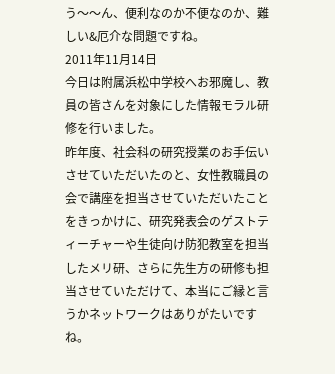う〜〜ん、便利なのか不便なのか、難しい&厄介な問題ですね。
2011年11月14日
今日は附属浜松中学校へお邪魔し、教員の皆さんを対象にした情報モラル研修を行いました。
昨年度、社会科の研究授業のお手伝いさせていただいたのと、女性教職員の会で講座を担当させていただいたことをきっかけに、研究発表会のゲストティーチャーや生徒向け防犯教室を担当したメリ研、さらに先生方の研修も担当させていただけて、本当にご縁と言うかネットワークはありがたいですね。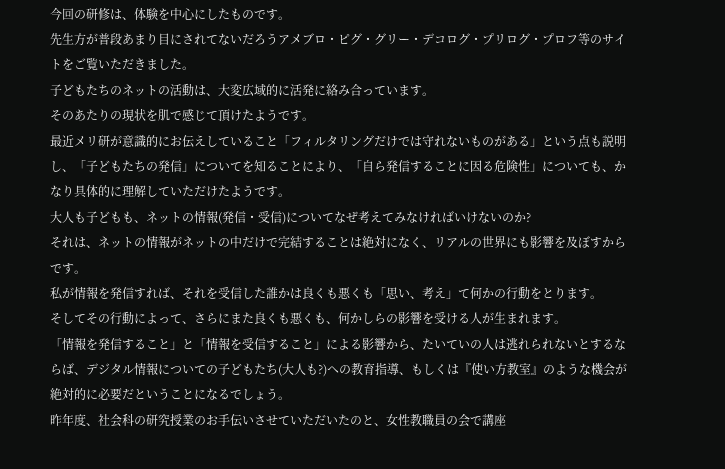今回の研修は、体験を中心にしたものです。
先生方が普段あまり目にされてないだろうアメブロ・ピグ・グリー・デコログ・プリログ・プロフ等のサイトをご覧いただきました。
子どもたちのネットの活動は、大変広域的に活発に絡み合っています。
そのあたりの現状を肌で感じて頂けたようです。
最近メリ研が意識的にお伝えしていること「フィルタリングだけでは守れないものがある」という点も説明し、「子どもたちの発信」についてを知ることにより、「自ら発信することに因る危険性」についても、かなり具体的に理解していただけたようです。
大人も子どもも、ネットの情報(発信・受信)についてなぜ考えてみなければいけないのか?
それは、ネットの情報がネットの中だけで完結することは絶対になく、リアルの世界にも影響を及ぼすからです。
私が情報を発信すれば、それを受信した誰かは良くも悪くも「思い、考え」て何かの行動をとります。
そしてその行動によって、さらにまた良くも悪くも、何かしらの影響を受ける人が生まれます。
「情報を発信すること」と「情報を受信すること」による影響から、たいていの人は逃れられないとするならば、デジタル情報についての子どもたち(大人も?)への教育指導、もしくは『使い方教室』のような機会が絶対的に必要だということになるでしょう。
昨年度、社会科の研究授業のお手伝いさせていただいたのと、女性教職員の会で講座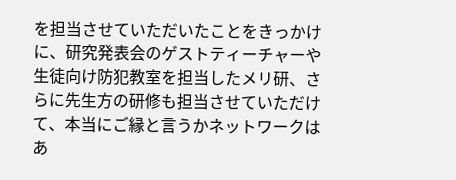を担当させていただいたことをきっかけに、研究発表会のゲストティーチャーや生徒向け防犯教室を担当したメリ研、さらに先生方の研修も担当させていただけて、本当にご縁と言うかネットワークはあ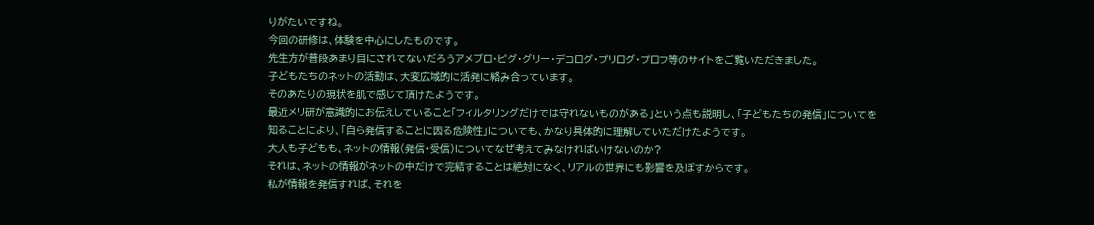りがたいですね。
今回の研修は、体験を中心にしたものです。
先生方が普段あまり目にされてないだろうアメブロ・ピグ・グリー・デコログ・プリログ・プロフ等のサイトをご覧いただきました。
子どもたちのネットの活動は、大変広域的に活発に絡み合っています。
そのあたりの現状を肌で感じて頂けたようです。
最近メリ研が意識的にお伝えしていること「フィルタリングだけでは守れないものがある」という点も説明し、「子どもたちの発信」についてを知ることにより、「自ら発信することに因る危険性」についても、かなり具体的に理解していただけたようです。
大人も子どもも、ネットの情報(発信・受信)についてなぜ考えてみなければいけないのか?
それは、ネットの情報がネットの中だけで完結することは絶対になく、リアルの世界にも影響を及ぼすからです。
私が情報を発信すれば、それを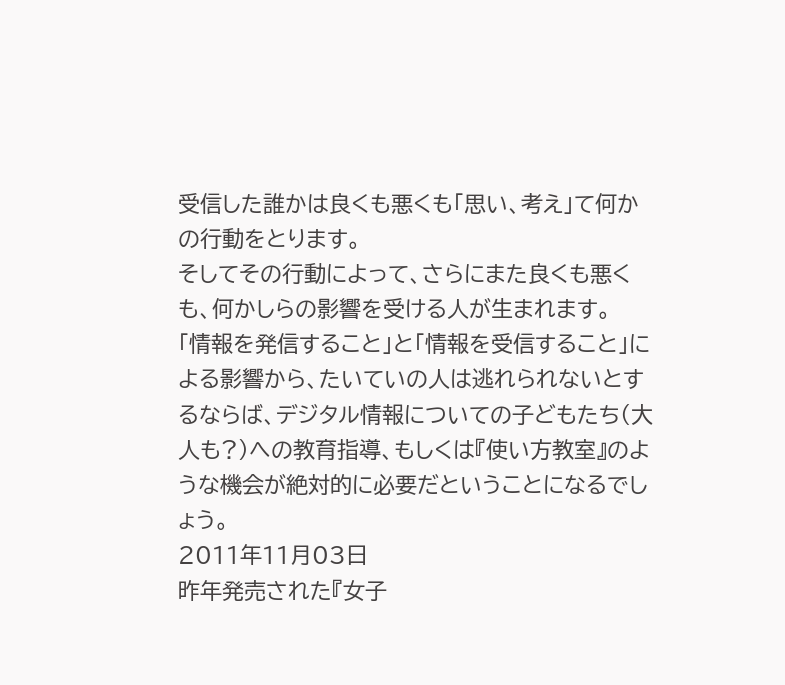受信した誰かは良くも悪くも「思い、考え」て何かの行動をとります。
そしてその行動によって、さらにまた良くも悪くも、何かしらの影響を受ける人が生まれます。
「情報を発信すること」と「情報を受信すること」による影響から、たいていの人は逃れられないとするならば、デジタル情報についての子どもたち(大人も?)への教育指導、もしくは『使い方教室』のような機会が絶対的に必要だということになるでしょう。
2011年11月03日
昨年発売された『女子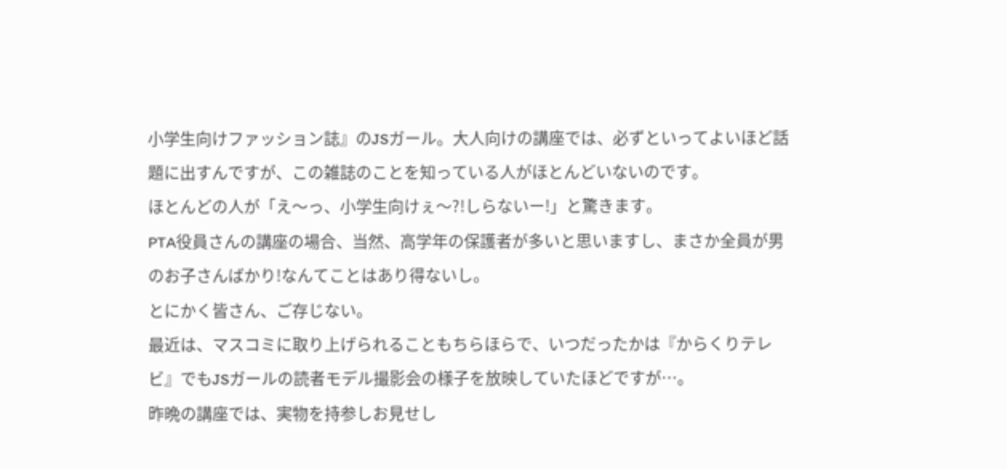小学生向けファッション誌』のJSガール。大人向けの講座では、必ずといってよいほど話題に出すんですが、この雑誌のことを知っている人がほとんどいないのです。
ほとんどの人が「え〜っ、小学生向けぇ〜?!しらないー!」と驚きます。
PTA役員さんの講座の場合、当然、高学年の保護者が多いと思いますし、まさか全員が男のお子さんばかり!なんてことはあり得ないし。
とにかく皆さん、ご存じない。
最近は、マスコミに取り上げられることもちらほらで、いつだったかは『からくりテレビ』でもJSガールの読者モデル撮影会の様子を放映していたほどですが…。
昨晩の講座では、実物を持参しお見せし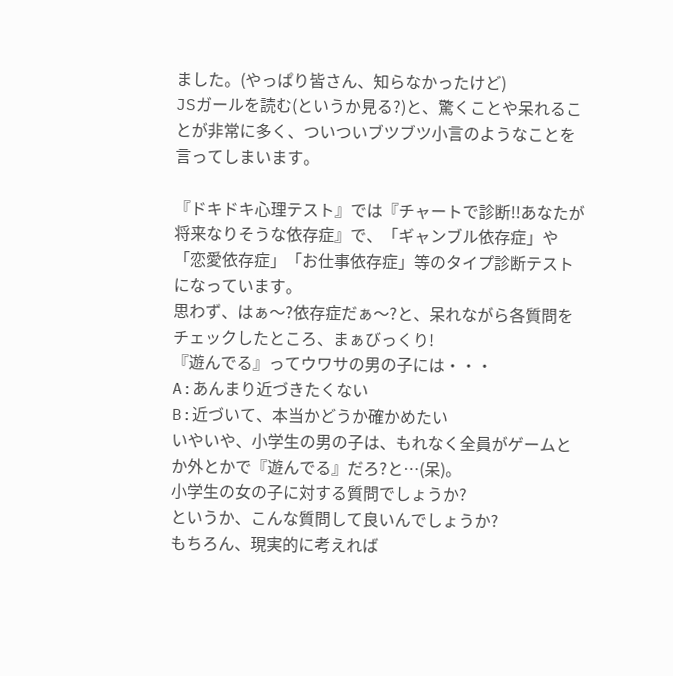ました。(やっぱり皆さん、知らなかったけど)
JSガールを読む(というか見る?)と、驚くことや呆れることが非常に多く、ついついブツブツ小言のようなことを言ってしまいます。

『ドキドキ心理テスト』では『チャートで診断!!あなたが将来なりそうな依存症』で、「ギャンブル依存症」や「恋愛依存症」「お仕事依存症」等のタイプ診断テストになっています。
思わず、はぁ〜?依存症だぁ〜?と、呆れながら各質問をチェックしたところ、まぁびっくり!
『遊んでる』ってウワサの男の子には・・・
A:あんまり近づきたくない
B:近づいて、本当かどうか確かめたい
いやいや、小学生の男の子は、もれなく全員がゲームとか外とかで『遊んでる』だろ?と…(呆)。
小学生の女の子に対する質問でしょうか?
というか、こんな質問して良いんでしょうか?
もちろん、現実的に考えれば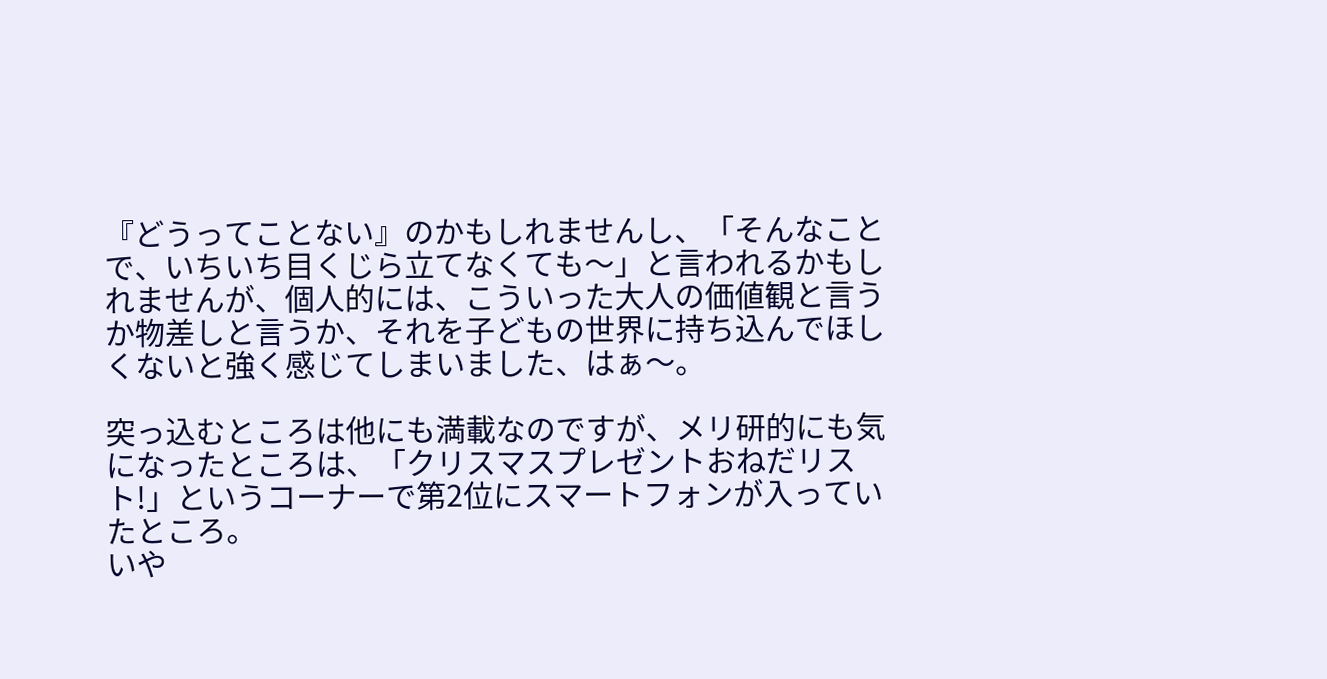『どうってことない』のかもしれませんし、「そんなことで、いちいち目くじら立てなくても〜」と言われるかもしれませんが、個人的には、こういった大人の価値観と言うか物差しと言うか、それを子どもの世界に持ち込んでほしくないと強く感じてしまいました、はぁ〜。

突っ込むところは他にも満載なのですが、メリ研的にも気になったところは、「クリスマスプレゼントおねだリスト!」というコーナーで第2位にスマートフォンが入っていたところ。
いや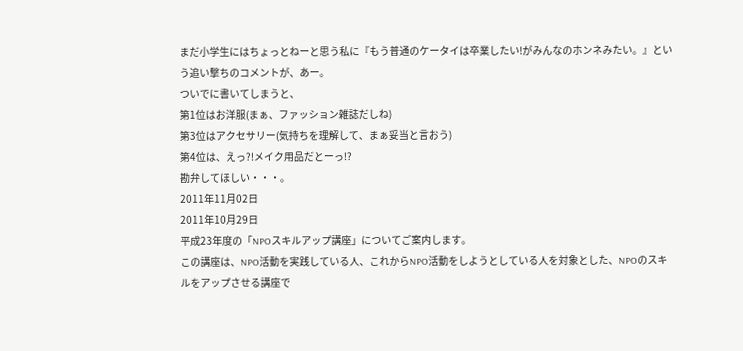まだ小学生にはちょっとねーと思う私に『もう普通のケータイは卒業したい!がみんなのホンネみたい。』という追い撃ちのコメントが、あー。
ついでに書いてしまうと、
第1位はお洋服(まぁ、ファッション雑誌だしね)
第3位はアクセサリー(気持ちを理解して、まぁ妥当と言おう)
第4位は、えっ?!メイク用品だとーっ!?
勘弁してほしい・・・。
2011年11月02日
2011年10月29日
平成23年度の「NPOスキルアップ講座」についてご案内します。
この講座は、NPO活動を実践している人、これからNPO活動をしようとしている人を対象とした、NPOのスキルをアップさせる講座で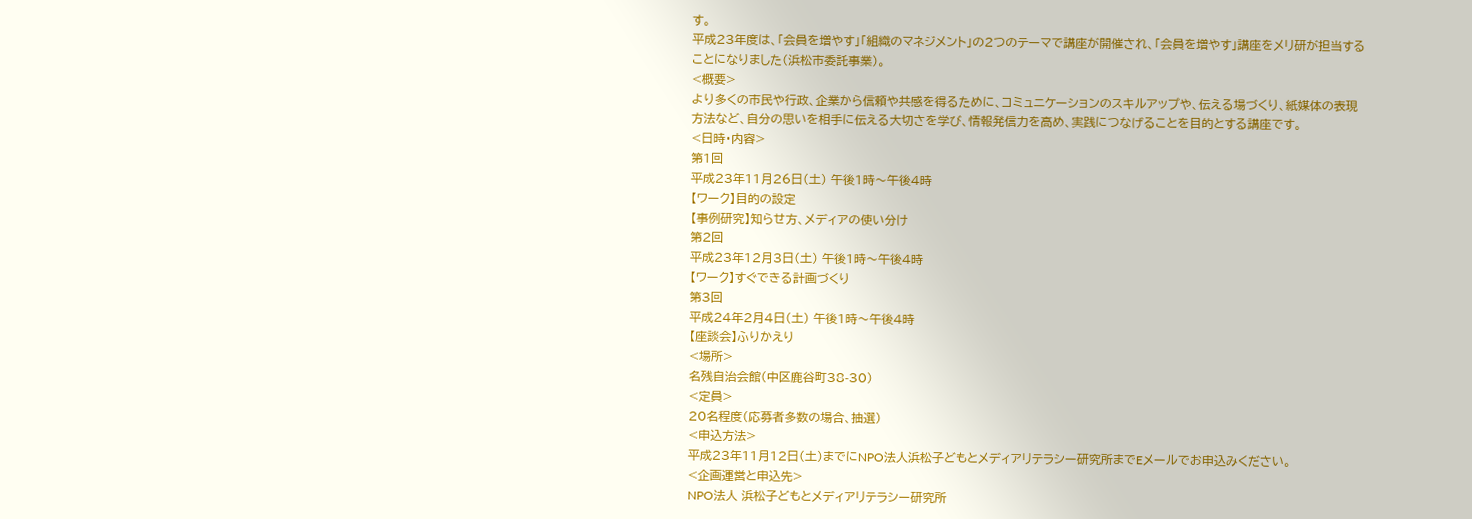す。
平成23年度は、「会員を増やす」「組織のマネジメント」の2つのテーマで講座が開催され、「会員を増やす」講座をメリ研が担当することになりました(浜松市委託事業)。
<概要>
より多くの市民や行政、企業から信頼や共感を得るために、コミュニケーションのスキルアップや、伝える場づくり、紙媒体の表現方法など、自分の思いを相手に伝える大切さを学び、情報発信力を高め、実践につなげることを目的とする講座です。
<日時・内容>
第1回
平成23年11月26日(土) 午後1時〜午後4時
【ワーク】目的の設定
【事例研究】知らせ方、メディアの使い分け
第2回
平成23年12月3日(土) 午後1時〜午後4時
【ワーク】すぐできる計画づくり
第3回
平成24年2月4日(土) 午後1時〜午後4時
【座談会】ふりかえり
<場所>
名残自治会館(中区鹿谷町38-30)
<定員>
20名程度(応募者多数の場合、抽選)
<申込方法>
平成23年11月12日(土)までにNPO法人浜松子どもとメディアリテラシー研究所までEメールでお申込みください。
<企画運営と申込先>
NPO法人 浜松子どもとメディアリテラシー研究所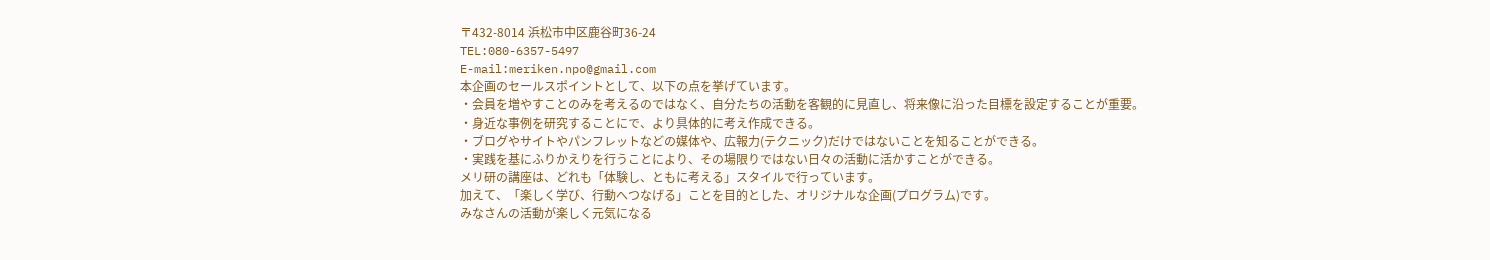〒432-8014 浜松市中区鹿谷町36-24
TEL:080-6357-5497
E-mail:meriken.npo@gmail.com
本企画のセールスポイントとして、以下の点を挙げています。
・会員を増やすことのみを考えるのではなく、自分たちの活動を客観的に見直し、将来像に沿った目標を設定することが重要。
・身近な事例を研究することにで、より具体的に考え作成できる。
・ブログやサイトやパンフレットなどの媒体や、広報力(テクニック)だけではないことを知ることができる。
・実践を基にふりかえりを行うことにより、その場限りではない日々の活動に活かすことができる。
メリ研の講座は、どれも「体験し、ともに考える」スタイルで行っています。
加えて、「楽しく学び、行動へつなげる」ことを目的とした、オリジナルな企画(プログラム)です。
みなさんの活動が楽しく元気になる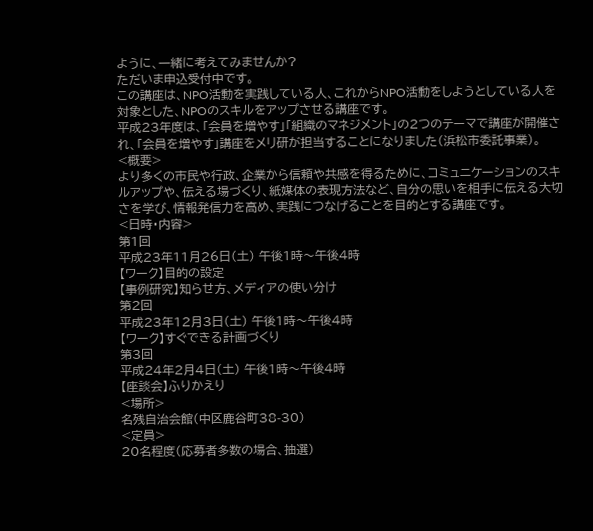ように、一緒に考えてみませんか?
ただいま申込受付中です。
この講座は、NPO活動を実践している人、これからNPO活動をしようとしている人を対象とした、NPOのスキルをアップさせる講座です。
平成23年度は、「会員を増やす」「組織のマネジメント」の2つのテーマで講座が開催され、「会員を増やす」講座をメリ研が担当することになりました(浜松市委託事業)。
<概要>
より多くの市民や行政、企業から信頼や共感を得るために、コミュニケーションのスキルアップや、伝える場づくり、紙媒体の表現方法など、自分の思いを相手に伝える大切さを学び、情報発信力を高め、実践につなげることを目的とする講座です。
<日時・内容>
第1回
平成23年11月26日(土) 午後1時〜午後4時
【ワーク】目的の設定
【事例研究】知らせ方、メディアの使い分け
第2回
平成23年12月3日(土) 午後1時〜午後4時
【ワーク】すぐできる計画づくり
第3回
平成24年2月4日(土) 午後1時〜午後4時
【座談会】ふりかえり
<場所>
名残自治会館(中区鹿谷町38-30)
<定員>
20名程度(応募者多数の場合、抽選)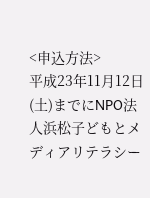<申込方法>
平成23年11月12日(土)までにNPO法人浜松子どもとメディアリテラシー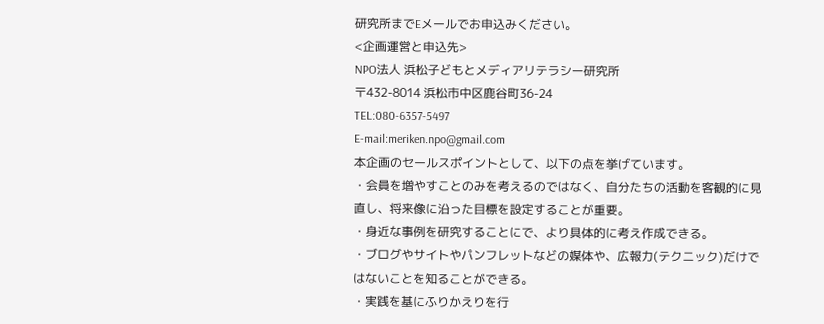研究所までEメールでお申込みください。
<企画運営と申込先>
NPO法人 浜松子どもとメディアリテラシー研究所
〒432-8014 浜松市中区鹿谷町36-24
TEL:080-6357-5497
E-mail:meriken.npo@gmail.com
本企画のセールスポイントとして、以下の点を挙げています。
・会員を増やすことのみを考えるのではなく、自分たちの活動を客観的に見直し、将来像に沿った目標を設定することが重要。
・身近な事例を研究することにで、より具体的に考え作成できる。
・ブログやサイトやパンフレットなどの媒体や、広報力(テクニック)だけではないことを知ることができる。
・実践を基にふりかえりを行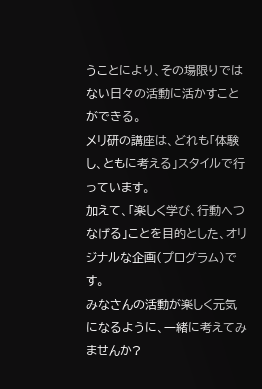うことにより、その場限りではない日々の活動に活かすことができる。
メリ研の講座は、どれも「体験し、ともに考える」スタイルで行っています。
加えて、「楽しく学び、行動へつなげる」ことを目的とした、オリジナルな企画(プログラム)です。
みなさんの活動が楽しく元気になるように、一緒に考えてみませんか?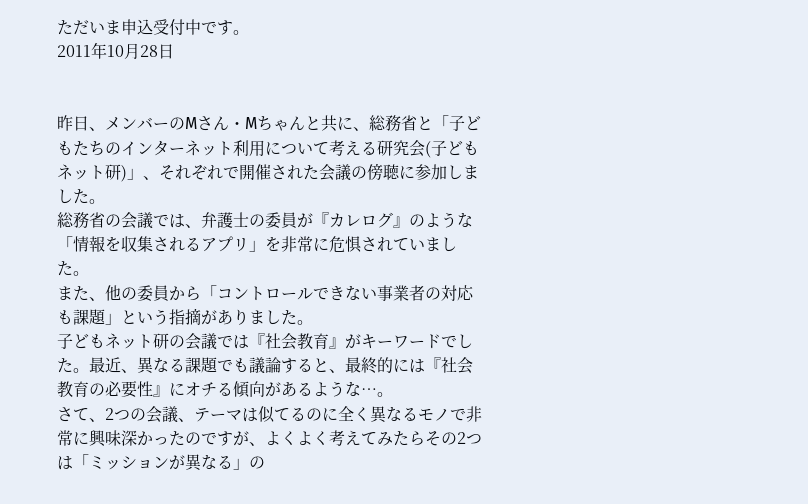ただいま申込受付中です。
2011年10月28日


昨日、メンバーのМさん・Мちゃんと共に、総務省と「子どもたちのインターネット利用について考える研究会(子どもネット研)」、それぞれで開催された会議の傍聴に参加しました。
総務省の会議では、弁護士の委員が『カレログ』のような「情報を収集されるアプリ」を非常に危惧されていました。
また、他の委員から「コントロールできない事業者の対応も課題」という指摘がありました。
子どもネット研の会議では『社会教育』がキーワードでした。最近、異なる課題でも議論すると、最終的には『社会教育の必要性』にオチる傾向があるような…。
さて、2つの会議、テーマは似てるのに全く異なるモノで非常に興味深かったのですが、よくよく考えてみたらその2つは「ミッションが異なる」の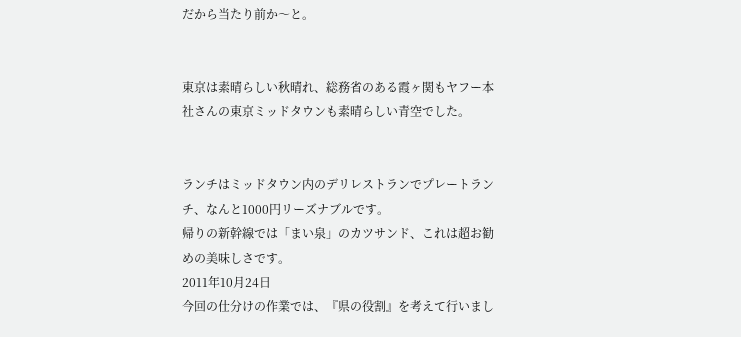だから当たり前か〜と。


東京は素晴らしい秋晴れ、総務省のある霞ヶ関もヤフー本社さんの東京ミッドタウンも素晴らしい青空でした。


ランチはミッドタウン内のデリレストランでプレートランチ、なんと1000円リーズナブルです。
帰りの新幹線では「まい泉」のカツサンド、これは超お勧めの美味しさです。
2011年10月24日
今回の仕分けの作業では、『県の役割』を考えて行いまし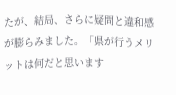たが、結局、さらに疑問と違和感が膨らみました。「県が行うメリットは何だと思います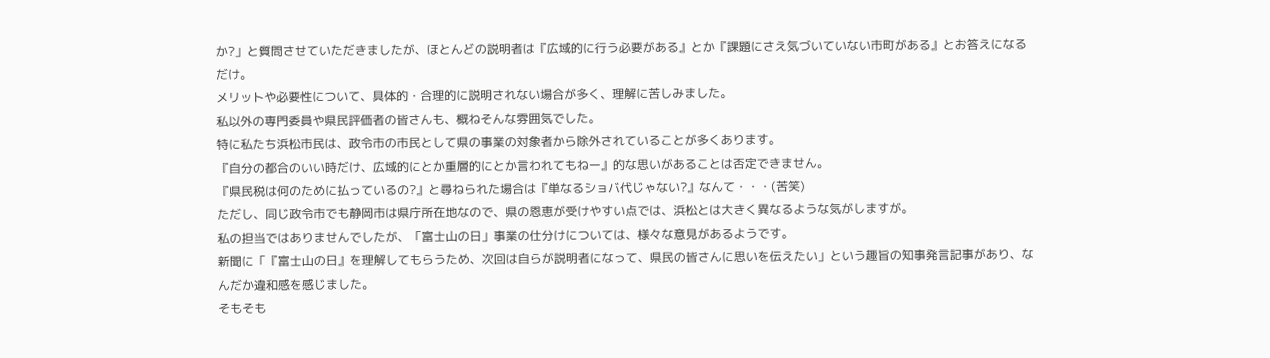か?」と質問させていただきましたが、ほとんどの説明者は『広域的に行う必要がある』とか『課題にさえ気づいていない市町がある』とお答えになるだけ。
メリットや必要性について、具体的・合理的に説明されない場合が多く、理解に苦しみました。
私以外の専門委員や県民評価者の皆さんも、概ねそんな雰囲気でした。
特に私たち浜松市民は、政令市の市民として県の事業の対象者から除外されていることが多くあります。
『自分の都合のいい時だけ、広域的にとか重層的にとか言われてもねー』的な思いがあることは否定できません。
『県民税は何のために払っているの?』と尋ねられた場合は『単なるショバ代じゃない?』なんて・・・(苦笑)
ただし、同じ政令市でも静岡市は県庁所在地なので、県の恩恵が受けやすい点では、浜松とは大きく異なるような気がしますが。
私の担当ではありませんでしたが、「富士山の日」事業の仕分けについては、様々な意見があるようです。
新聞に「『富士山の日』を理解してもらうため、次回は自らが説明者になって、県民の皆さんに思いを伝えたい」という趣旨の知事発言記事があり、なんだか違和感を感じました。
そもそも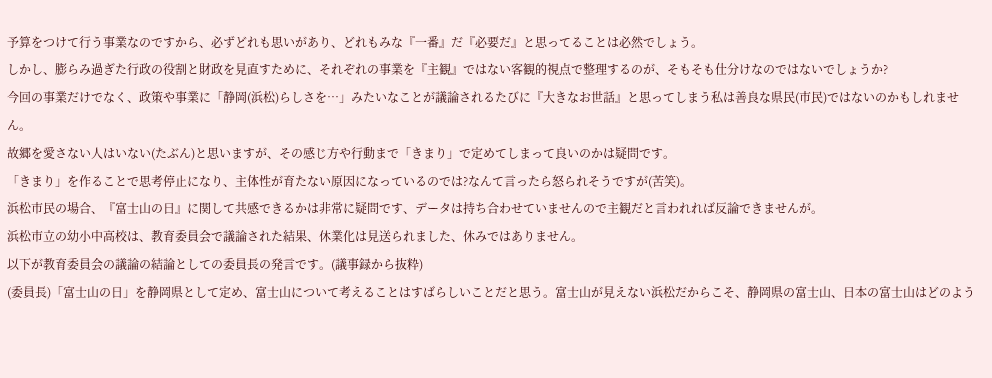予算をつけて行う事業なのですから、必ずどれも思いがあり、どれもみな『一番』だ『必要だ』と思ってることは必然でしょう。
しかし、膨らみ過ぎた行政の役割と財政を見直すために、それぞれの事業を『主観』ではない客観的視点で整理するのが、そもそも仕分けなのではないでしょうか?
今回の事業だけでなく、政策や事業に「静岡(浜松)らしさを…」みたいなことが議論されるたびに『大きなお世話』と思ってしまう私は善良な県民(市民)ではないのかもしれません。
故郷を愛さない人はいない(たぶん)と思いますが、その感じ方や行動まで「きまり」で定めてしまって良いのかは疑問です。
「きまり」を作ることで思考停止になり、主体性が育たない原因になっているのでは?なんて言ったら怒られそうですが(苦笑)。
浜松市民の場合、『富士山の日』に関して共感できるかは非常に疑問です、データは持ち合わせていませんので主観だと言われれば反論できませんが。
浜松市立の幼小中高校は、教育委員会で議論された結果、休業化は見送られました、休みではありません。
以下が教育委員会の議論の結論としての委員長の発言です。(議事録から抜粋)
(委員長)「富士山の日」を静岡県として定め、富士山について考えることはすばらしいことだと思う。富士山が見えない浜松だからこそ、静岡県の富士山、日本の富士山はどのよう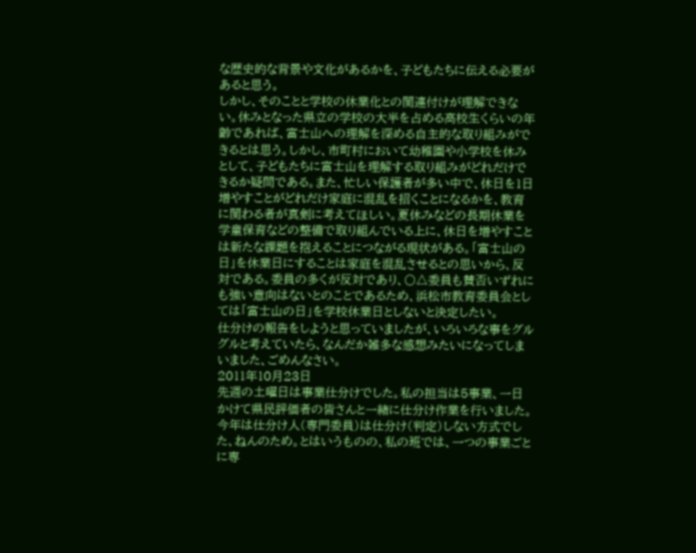な歴史的な背景や文化があるかを、子どもたちに伝える必要があると思う。
しかし、そのことと学校の休業化との関連付けが理解できない。休みとなった県立の学校の大半を占める高校生くらいの年齢であれば、富士山への理解を深める自主的な取り組みができるとは思う。しかし、市町村において幼稚園や小学校を休みとして、子どもたちに富士山を理解する取り組みがどれだけできるか疑問である。また、忙しい保護者が多い中で、休日を1日増やすことがどれだけ家庭に混乱を招くことになるかを、教育に関わる者が真剣に考えてほしい。夏休みなどの長期休業を学童保育などの整備で取り組んでいる上に、休日を増やすことは新たな課題を抱えることにつながる現状がある。「富士山の日」を休業日にすることは家庭を混乱させるとの思いから、反対である。委員の多くが反対であり、〇△委員も賛否いずれにも強い意向はないとのことであるため、浜松市教育委員会としては「富士山の日」を学校休業日としないと決定したい。
仕分けの報告をしようと思っていましたが、いろいろな事をグルグルと考えていたら、なんだか雑多な感想みたいになってしまいました、ごめんなさい。
2011年10月23日
先週の土曜日は事業仕分けでした。私の担当は5事業、一日かけて県民評価者の皆さんと一緒に仕分け作業を行いました。
今年は仕分け人(専門委員)は仕分け(判定)しない方式でした、ねんのため。とはいうものの、私の班では、一つの事業ごとに専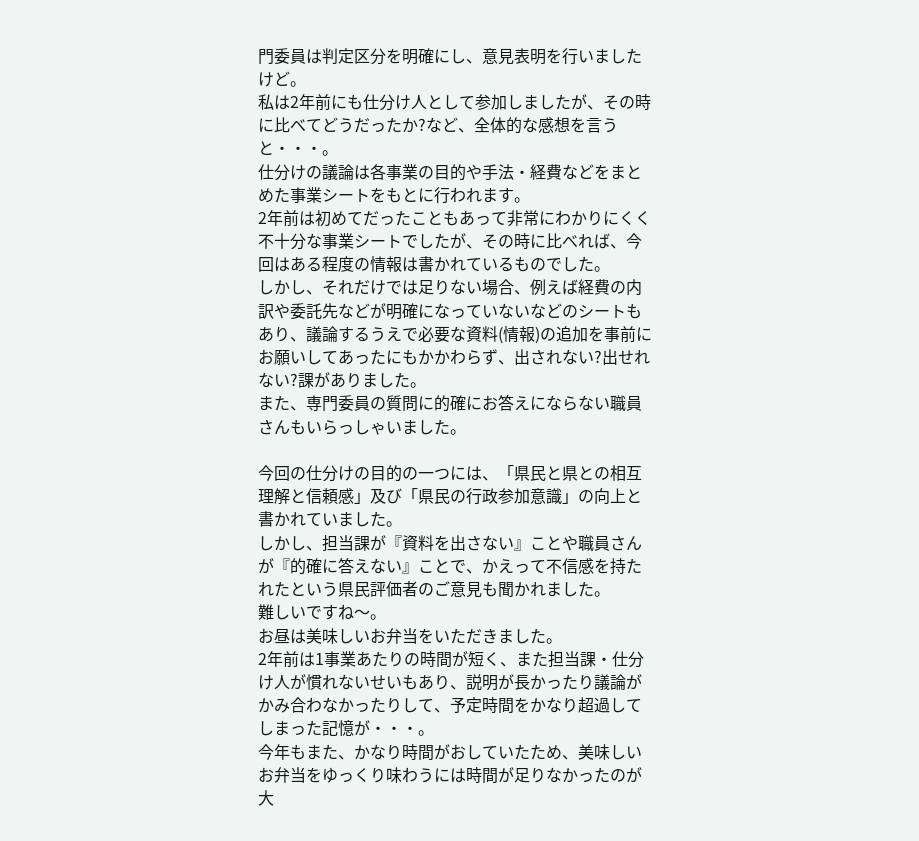門委員は判定区分を明確にし、意見表明を行いましたけど。
私は2年前にも仕分け人として参加しましたが、その時に比べてどうだったか?など、全体的な感想を言うと・・・。
仕分けの議論は各事業の目的や手法・経費などをまとめた事業シートをもとに行われます。
2年前は初めてだったこともあって非常にわかりにくく不十分な事業シートでしたが、その時に比べれば、今回はある程度の情報は書かれているものでした。
しかし、それだけでは足りない場合、例えば経費の内訳や委託先などが明確になっていないなどのシートもあり、議論するうえで必要な資料(情報)の追加を事前にお願いしてあったにもかかわらず、出されない?出せれない?課がありました。
また、専門委員の質問に的確にお答えにならない職員さんもいらっしゃいました。

今回の仕分けの目的の一つには、「県民と県との相互理解と信頼感」及び「県民の行政参加意識」の向上と書かれていました。
しかし、担当課が『資料を出さない』ことや職員さんが『的確に答えない』ことで、かえって不信感を持たれたという県民評価者のご意見も聞かれました。
難しいですね〜。
お昼は美味しいお弁当をいただきました。
2年前は1事業あたりの時間が短く、また担当課・仕分け人が慣れないせいもあり、説明が長かったり議論がかみ合わなかったりして、予定時間をかなり超過してしまった記憶が・・・。
今年もまた、かなり時間がおしていたため、美味しいお弁当をゆっくり味わうには時間が足りなかったのが大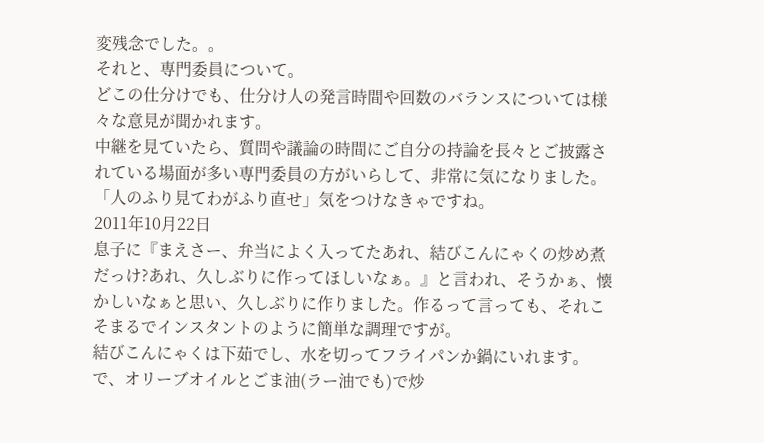変残念でした。。
それと、専門委員について。
どこの仕分けでも、仕分け人の発言時間や回数のバランスについては様々な意見が聞かれます。
中継を見ていたら、質問や議論の時間にご自分の持論を長々とご披露されている場面が多い専門委員の方がいらして、非常に気になりました。
「人のふり見てわがふり直せ」気をつけなきゃですね。
2011年10月22日
息子に『まえさー、弁当によく入ってたあれ、結びこんにゃくの炒め煮だっけ?あれ、久しぶりに作ってほしいなぁ。』と言われ、そうかぁ、懐かしいなぁと思い、久しぶりに作りました。作るって言っても、それこそまるでインスタントのように簡単な調理ですが。
結びこんにゃくは下茹でし、水を切ってフライパンか鍋にいれます。
で、オリーブオイルとごま油(ラー油でも)で炒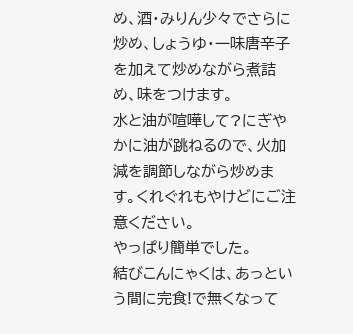め、酒・みりん少々でさらに炒め、しょうゆ・一味唐辛子を加えて炒めながら煮詰め、味をつけます。
水と油が喧嘩して?にぎやかに油が跳ねるので、火加減を調節しながら炒めます。くれぐれもやけどにご注意ください。
やっぱり簡単でした。
結びこんにゃくは、あっという間に完食!で無くなって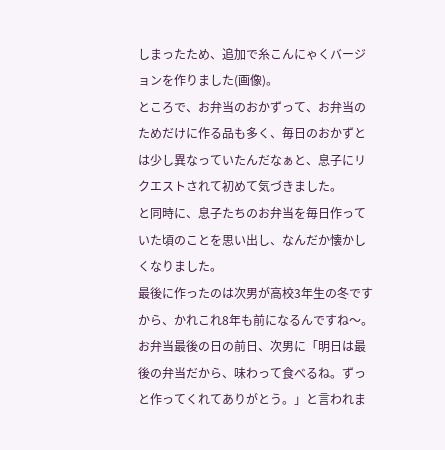しまったため、追加で糸こんにゃくバージョンを作りました(画像)。
ところで、お弁当のおかずって、お弁当のためだけに作る品も多く、毎日のおかずとは少し異なっていたんだなぁと、息子にリクエストされて初めて気づきました。
と同時に、息子たちのお弁当を毎日作っていた頃のことを思い出し、なんだか懐かしくなりました。
最後に作ったのは次男が高校3年生の冬ですから、かれこれ8年も前になるんですね〜。
お弁当最後の日の前日、次男に「明日は最後の弁当だから、味わって食べるね。ずっと作ってくれてありがとう。」と言われま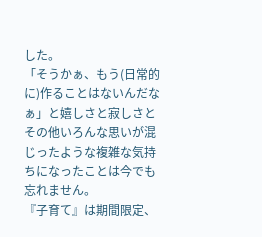した。
「そうかぁ、もう(日常的に)作ることはないんだなぁ」と嬉しさと寂しさとその他いろんな思いが混じったような複雑な気持ちになったことは今でも忘れません。
『子育て』は期間限定、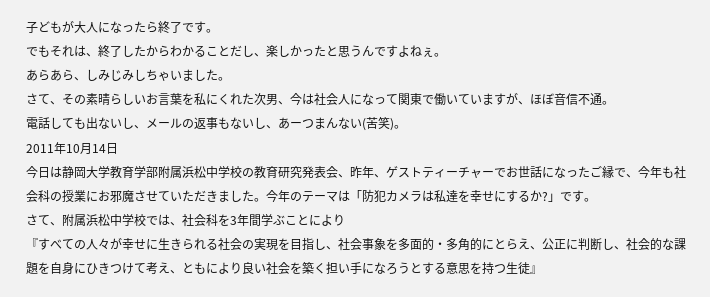子どもが大人になったら終了です。
でもそれは、終了したからわかることだし、楽しかったと思うんですよねぇ。
あらあら、しみじみしちゃいました。
さて、その素晴らしいお言葉を私にくれた次男、今は社会人になって関東で働いていますが、ほぼ音信不通。
電話しても出ないし、メールの返事もないし、あーつまんない(苦笑)。
2011年10月14日
今日は静岡大学教育学部附属浜松中学校の教育研究発表会、昨年、ゲストティーチャーでお世話になったご縁で、今年も社会科の授業にお邪魔させていただきました。今年のテーマは「防犯カメラは私達を幸せにするか?」です。
さて、附属浜松中学校では、社会科を3年間学ぶことにより
『すべての人々が幸せに生きられる社会の実現を目指し、社会事象を多面的・多角的にとらえ、公正に判断し、社会的な課題を自身にひきつけて考え、ともにより良い社会を築く担い手になろうとする意思を持つ生徒』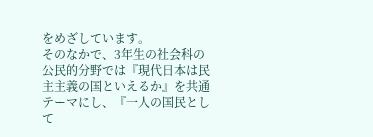をめざしています。
そのなかで、3年生の社会科の公民的分野では『現代日本は民主主義の国といえるか』を共通テーマにし、『一人の国民として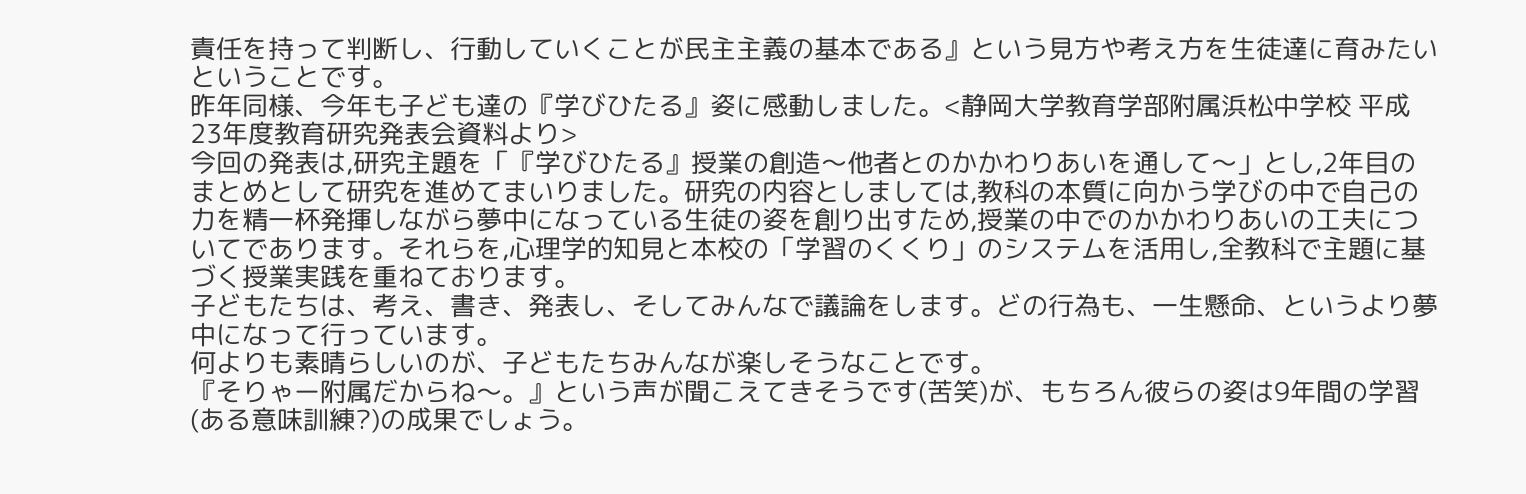責任を持って判断し、行動していくことが民主主義の基本である』という見方や考え方を生徒達に育みたいということです。
昨年同様、今年も子ども達の『学びひたる』姿に感動しました。<静岡大学教育学部附属浜松中学校 平成23年度教育研究発表会資料より>
今回の発表は,研究主題を「『学びひたる』授業の創造〜他者とのかかわりあいを通して〜」とし,2年目のまとめとして研究を進めてまいりました。研究の内容としましては,教科の本質に向かう学びの中で自己の力を精一杯発揮しながら夢中になっている生徒の姿を創り出すため,授業の中でのかかわりあいの工夫についてであります。それらを,心理学的知見と本校の「学習のくくり」のシステムを活用し,全教科で主題に基づく授業実践を重ねております。
子どもたちは、考え、書き、発表し、そしてみんなで議論をします。どの行為も、一生懸命、というより夢中になって行っています。
何よりも素晴らしいのが、子どもたちみんなが楽しそうなことです。
『そりゃー附属だからね〜。』という声が聞こえてきそうです(苦笑)が、もちろん彼らの姿は9年間の学習(ある意味訓練?)の成果でしょう。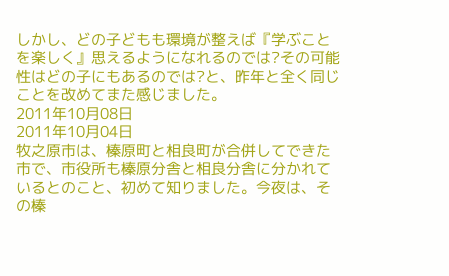しかし、どの子どもも環境が整えば『学ぶことを楽しく』思えるようになれるのでは?その可能性はどの子にもあるのでは?と、昨年と全く同じことを改めてまた感じました。
2011年10月08日
2011年10月04日
牧之原市は、榛原町と相良町が合併してできた市で、市役所も榛原分舎と相良分舎に分かれているとのこと、初めて知りました。今夜は、その榛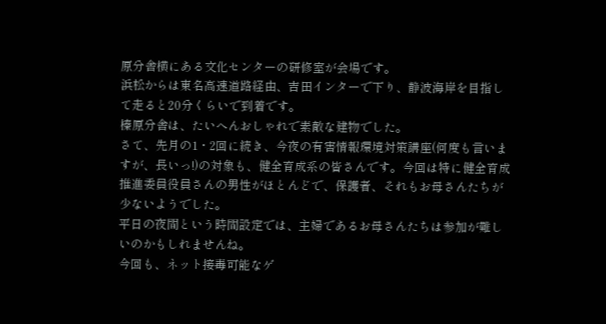原分舎横にある文化センターの研修室が会場です。
浜松からは東名高速道路経由、吉田インターで下り、静波海岸を目指して走ると20分くらいで到着です。
榛原分舎は、たいへんおしゃれで素敵な建物でした。
さて、先月の1・2回に続き、今夜の有害情報環境対策講座(何度も言いますが、長いっ!)の対象も、健全育成系の皆さんです。今回は特に健全育成推進委員役員さんの男性がほとんどで、保護者、それもお母さんたちが少ないようでした。
平日の夜間という時間設定では、主婦であるお母さんたちは参加が難しいのかもしれませんね。
今回も、ネット接毒可能なゲ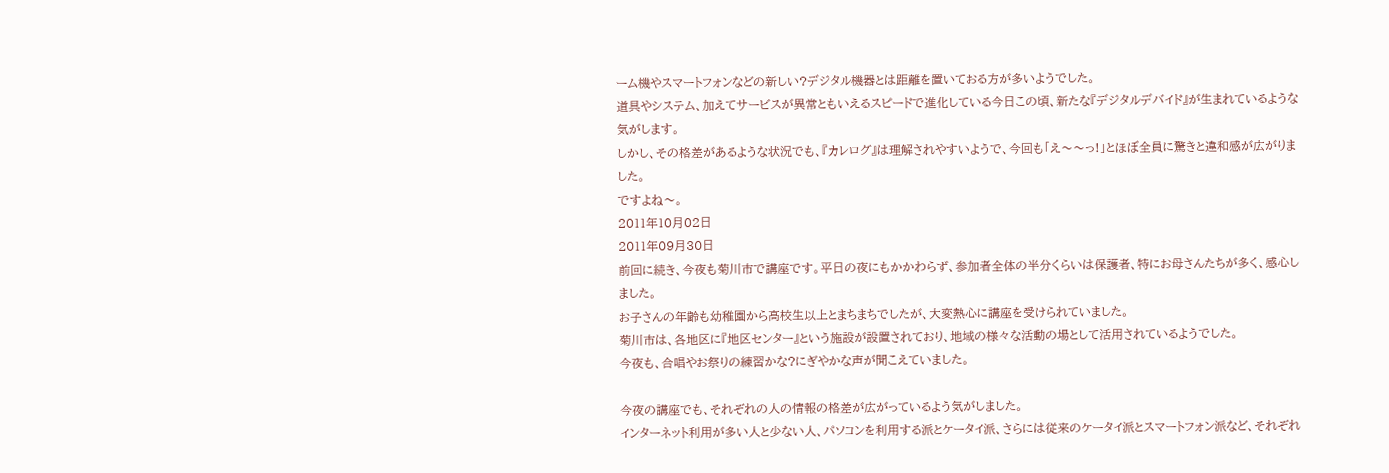ーム機やスマートフォンなどの新しい?デジタル機器とは距離を置いておる方が多いようでした。
道具やシステム、加えてサービスが異常ともいえるスピードで進化している今日この頃、新たな『デジタルデバイド』が生まれているような気がします。
しかし、その格差があるような状況でも、『カレログ』は理解されやすいようで、今回も「え〜〜っ!」とほぼ全員に驚きと違和感が広がりました。
ですよね〜。
2011年10月02日
2011年09月30日
前回に続き、今夜も菊川市で講座です。平日の夜にもかかわらず、参加者全体の半分くらいは保護者、特にお母さんたちが多く、感心しました。
お子さんの年齢も幼稚園から高校生以上とまちまちでしたが、大変熱心に講座を受けられていました。
菊川市は、各地区に『地区センター』という施設が設置されており、地域の様々な活動の場として活用されているようでした。
今夜も、合唱やお祭りの練習かな?にぎやかな声が聞こえていました。

今夜の講座でも、それぞれの人の情報の格差が広がっているよう気がしました。
インターネット利用が多い人と少ない人、パソコンを利用する派とケータイ派、さらには従来のケータイ派とスマートフォン派など、それぞれ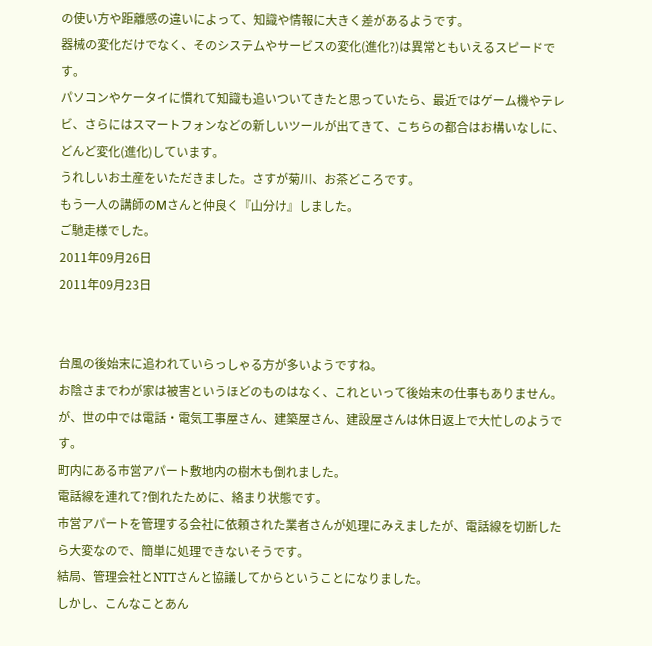の使い方や距離感の違いによって、知識や情報に大きく差があるようです。
器械の変化だけでなく、そのシステムやサービスの変化(進化?)は異常ともいえるスピードです。
パソコンやケータイに慣れて知識も追いついてきたと思っていたら、最近ではゲーム機やテレビ、さらにはスマートフォンなどの新しいツールが出てきて、こちらの都合はお構いなしに、どんど変化(進化)しています。
うれしいお土産をいただきました。さすが菊川、お茶どころです。
もう一人の講師のМさんと仲良く『山分け』しました。
ご馳走様でした。
2011年09月26日
2011年09月23日


台風の後始末に追われていらっしゃる方が多いようですね。
お陰さまでわが家は被害というほどのものはなく、これといって後始末の仕事もありません。
が、世の中では電話・電気工事屋さん、建築屋さん、建設屋さんは休日返上で大忙しのようです。
町内にある市営アパート敷地内の樹木も倒れました。
電話線を連れて?倒れたために、絡まり状態です。
市営アパートを管理する会社に依頼された業者さんが処理にみえましたが、電話線を切断したら大変なので、簡単に処理できないそうです。
結局、管理会社とNTTさんと協議してからということになりました。
しかし、こんなことあん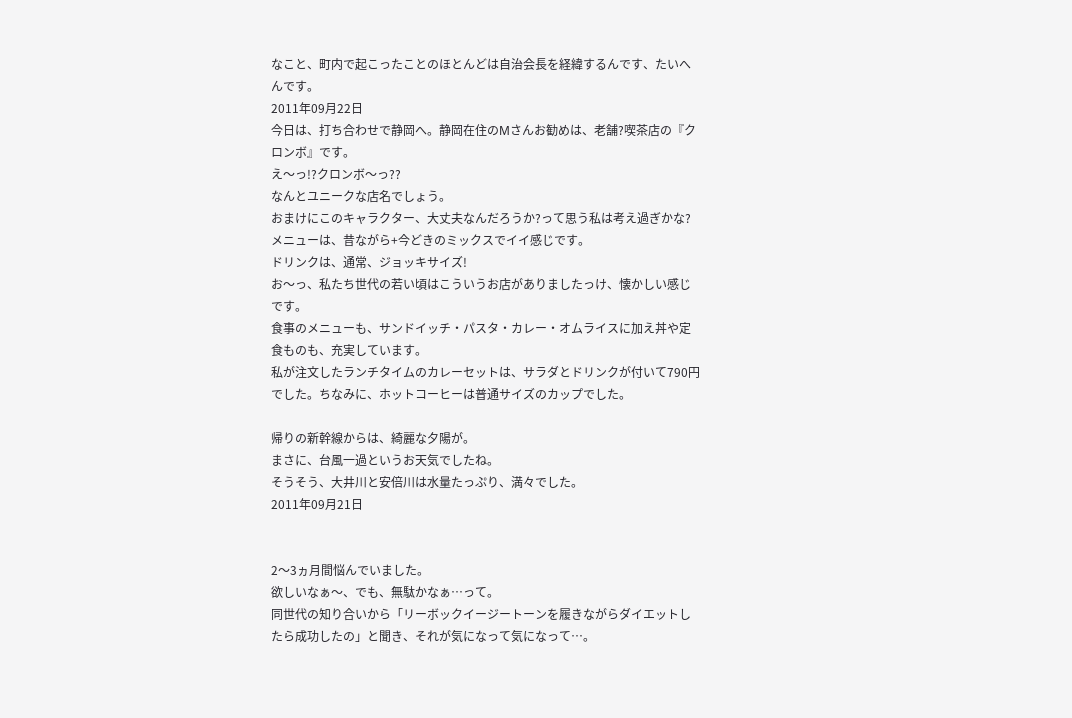なこと、町内で起こったことのほとんどは自治会長を経緯するんです、たいへんです。
2011年09月22日
今日は、打ち合わせで静岡へ。静岡在住のМさんお勧めは、老舗?喫茶店の『クロンボ』です。
え〜っ!?クロンボ〜っ??
なんとユニークな店名でしょう。
おまけにこのキャラクター、大丈夫なんだろうか?って思う私は考え過ぎかな?
メニューは、昔ながら+今どきのミックスでイイ感じです。
ドリンクは、通常、ジョッキサイズ!
お〜っ、私たち世代の若い頃はこういうお店がありましたっけ、懐かしい感じです。
食事のメニューも、サンドイッチ・パスタ・カレー・オムライスに加え丼や定食ものも、充実しています。
私が注文したランチタイムのカレーセットは、サラダとドリンクが付いて790円でした。ちなみに、ホットコーヒーは普通サイズのカップでした。

帰りの新幹線からは、綺麗な夕陽が。
まさに、台風一過というお天気でしたね。
そうそう、大井川と安倍川は水量たっぷり、満々でした。
2011年09月21日


2〜3ヵ月間悩んでいました。
欲しいなぁ〜、でも、無駄かなぁ…って。
同世代の知り合いから「リーボックイージートーンを履きながらダイエットしたら成功したの」と聞き、それが気になって気になって…。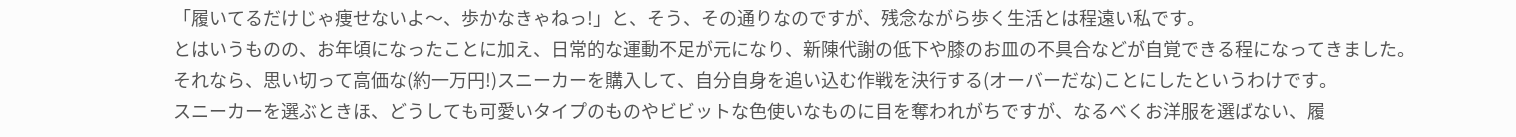「履いてるだけじゃ痩せないよ〜、歩かなきゃねっ!」と、そう、その通りなのですが、残念ながら歩く生活とは程遠い私です。
とはいうものの、お年頃になったことに加え、日常的な運動不足が元になり、新陳代謝の低下や膝のお皿の不具合などが自覚できる程になってきました。
それなら、思い切って高価な(約一万円!)スニーカーを購入して、自分自身を追い込む作戦を決行する(オーバーだな)ことにしたというわけです。
スニーカーを選ぶときほ、どうしても可愛いタイプのものやビビットな色使いなものに目を奪われがちですが、なるべくお洋服を選ばない、履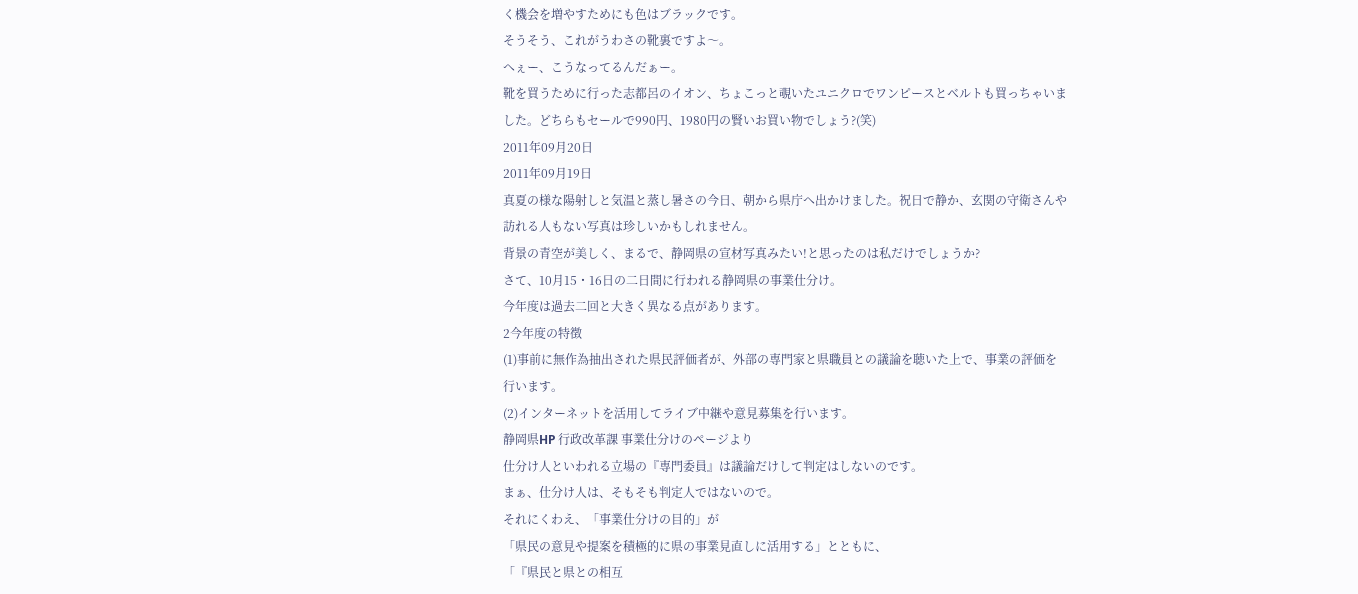く機会を増やすためにも色はブラックです。
そうそう、これがうわさの靴裏ですよ〜。
へぇー、こうなってるんだぁー。
靴を買うために行った志都呂のイオン、ちょこっと覗いたユニクロでワンピースとベルトも買っちゃいました。どちらもセールで990円、1980円の賢いお買い物でしょう?(笑)
2011年09月20日
2011年09月19日
真夏の様な陽射しと気温と蒸し暑さの今日、朝から県庁へ出かけました。祝日で静か、玄関の守衛さんや訪れる人もない写真は珍しいかもしれません。
背景の青空が美しく、まるで、静岡県の宣材写真みたい!と思ったのは私だけでしょうか?
さて、10月15・16日の二日間に行われる静岡県の事業仕分け。
今年度は過去二回と大きく異なる点があります。
2今年度の特徴
(1)事前に無作為抽出された県民評価者が、外部の専門家と県職員との議論を聴いた上で、事業の評価を行います。
(2)インターネットを活用してライブ中継や意見募集を行います。
静岡県HP 行政改革課 事業仕分けのページより
仕分け人といわれる立場の『専門委員』は議論だけして判定はしないのです。
まぁ、仕分け人は、そもそも判定人ではないので。
それにくわえ、「事業仕分けの目的」が
「県民の意見や提案を積極的に県の事業見直しに活用する」とともに、
「『県民と県との相互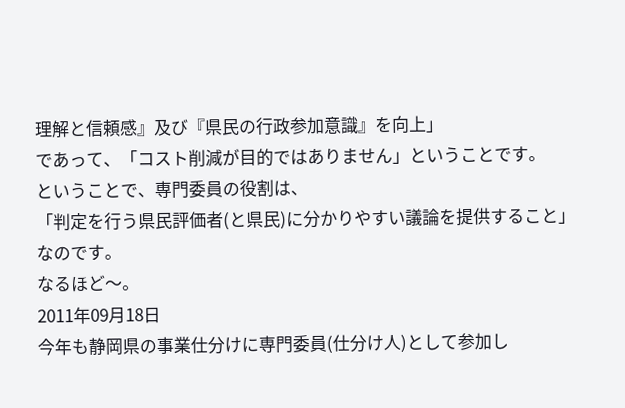理解と信頼感』及び『県民の行政参加意識』を向上」
であって、「コスト削減が目的ではありません」ということです。
ということで、専門委員の役割は、
「判定を行う県民評価者(と県民)に分かりやすい議論を提供すること」
なのです。
なるほど〜。
2011年09月18日
今年も静岡県の事業仕分けに専門委員(仕分け人)として参加し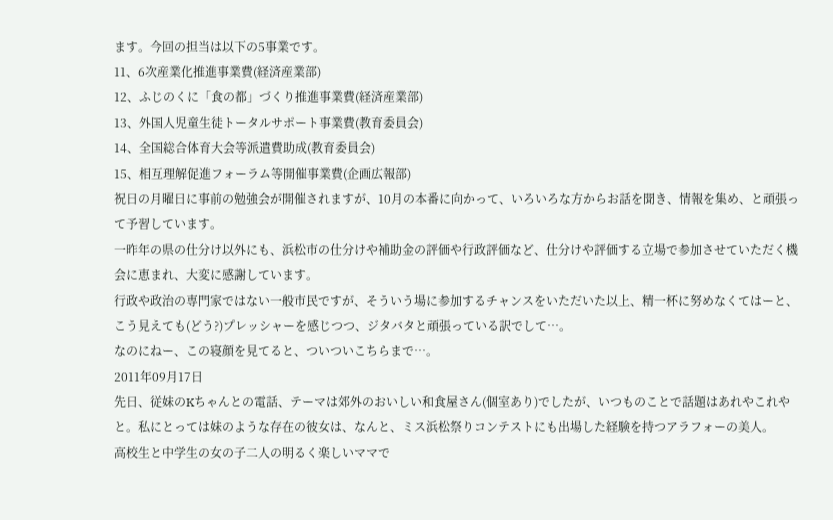ます。今回の担当は以下の5事業です。
11、6次産業化推進事業費(経済産業部)
12、ふじのくに「食の都」づくり推進事業費(経済産業部)
13、外国人児童生徒トータルサポート事業費(教育委員会)
14、全国総合体育大会等派遣費助成(教育委員会)
15、相互理解促進フォーラム等開催事業費(企画広報部)
祝日の月曜日に事前の勉強会が開催されますが、10月の本番に向かって、いろいろな方からお話を聞き、情報を集め、と頑張って予習しています。
一昨年の県の仕分け以外にも、浜松市の仕分けや補助金の評価や行政評価など、仕分けや評価する立場で参加させていただく機会に恵まれ、大変に感謝しています。
行政や政治の専門家ではない一般市民ですが、そういう場に参加するチャンスをいただいた以上、精一杯に努めなくてはーと、こう見えても(どう?)プレッシャーを感じつつ、ジタバタと頑張っている訳でして…。
なのにねー、この寝顔を見てると、ついついこちらまで…。
2011年09月17日
先日、従妹のKちゃんとの電話、テーマは郊外のおいしい和食屋さん(個室あり)でしたが、いつものことで話題はあれやこれやと。私にとっては妹のような存在の彼女は、なんと、ミス浜松祭りコンテストにも出場した経験を持つアラフォーの美人。
高校生と中学生の女の子二人の明るく楽しいママで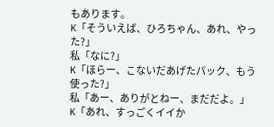もあります。
K「そういえば、ひろちゃん、あれ、やった?」
私「なに?」
K「ほらー、こないだあげたパック、もう使った?」
私「あー、ありがとねー、まだだよ。」
K「あれ、すっごくイイか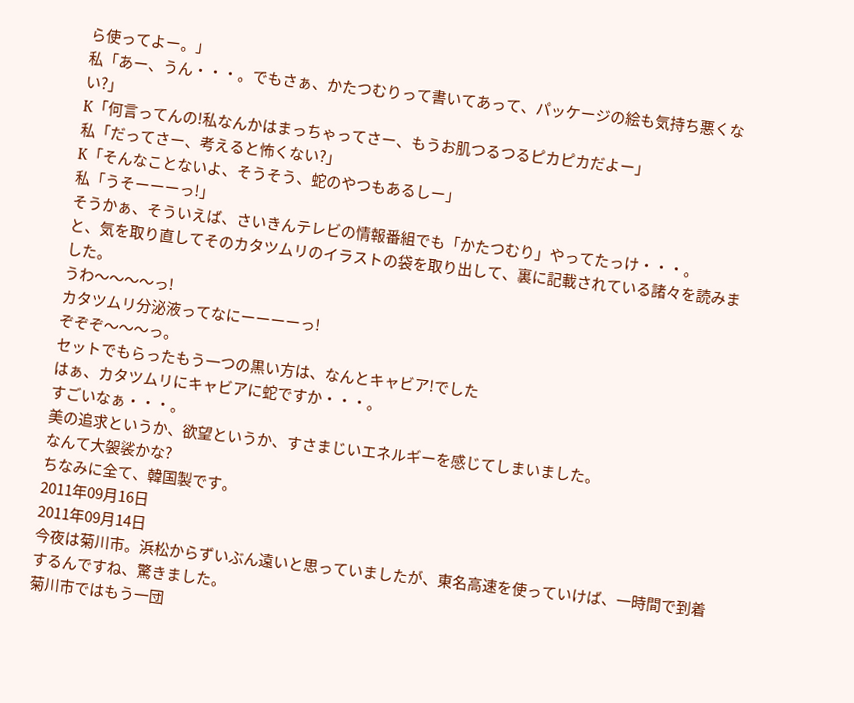ら使ってよー。」
私「あー、うん・・・。でもさぁ、かたつむりって書いてあって、パッケージの絵も気持ち悪くない?」
K「何言ってんの!私なんかはまっちゃってさー、もうお肌つるつるピカピカだよー」
私「だってさー、考えると怖くない?」
K「そんなことないよ、そうそう、蛇のやつもあるしー」
私「うそーーーっ!」
そうかぁ、そういえば、さいきんテレビの情報番組でも「かたつむり」やってたっけ・・・。
と、気を取り直してそのカタツムリのイラストの袋を取り出して、裏に記載されている諸々を読みました。
うわ〜〜〜〜っ!
カタツムリ分泌液ってなにーーーーっ!
ぞぞぞ〜〜〜っ。
セットでもらったもう一つの黒い方は、なんとキャビア!でした
はぁ、カタツムリにキャビアに蛇ですか・・・。
すごいなぁ・・・。
美の追求というか、欲望というか、すさまじいエネルギーを感じてしまいました。
なんて大袈裟かな?
ちなみに全て、韓国製です。
2011年09月16日
2011年09月14日
今夜は菊川市。浜松からずいぶん遠いと思っていましたが、東名高速を使っていけば、一時間で到着するんですね、驚きました。
菊川市ではもう一団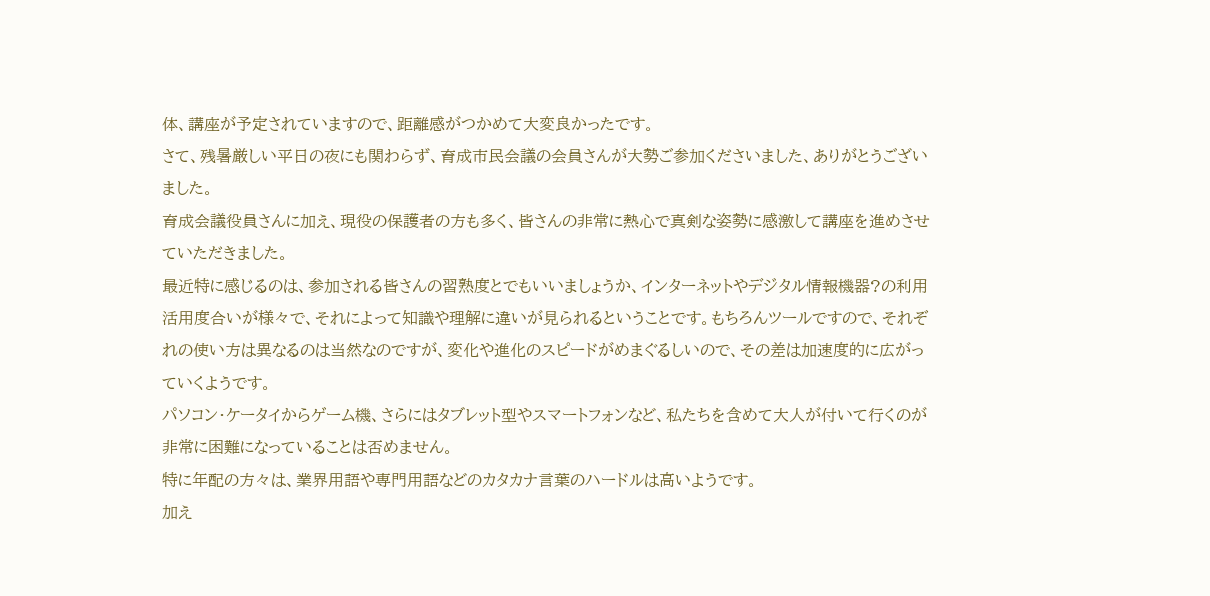体、講座が予定されていますので、距離感がつかめて大変良かったです。
さて、残暑厳しい平日の夜にも関わらず、育成市民会議の会員さんが大勢ご参加くださいました、ありがとうございました。
育成会議役員さんに加え、現役の保護者の方も多く、皆さんの非常に熱心で真剣な姿勢に感激して講座を進めさせていただきました。
最近特に感じるのは、参加される皆さんの習熟度とでもいいましょうか、インターネットやデジタル情報機器?の利用活用度合いが様々で、それによって知識や理解に違いが見られるということです。もちろんツールですので、それぞれの使い方は異なるのは当然なのですが、変化や進化のスピードがめまぐるしいので、その差は加速度的に広がっていくようです。
パソコン・ケータイからゲーム機、さらにはタブレット型やスマートフォンなど、私たちを含めて大人が付いて行くのが非常に困難になっていることは否めません。
特に年配の方々は、業界用語や専門用語などのカタカナ言葉のハードルは高いようです。
加え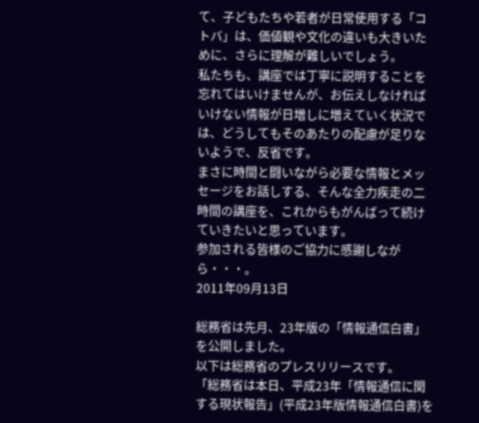て、子どもたちや若者が日常使用する「コトバ」は、価値観や文化の違いも大きいために、さらに理解が難しいでしょう。
私たちも、講座では丁寧に説明することを忘れてはいけませんが、お伝えしなければいけない情報が日増しに増えていく状況では、どうしてもそのあたりの配慮が足りないようで、反省です。
まさに時間と闘いながら必要な情報とメッセージをお話しする、そんな全力疾走の二時間の講座を、これからもがんばって続けていきたいと思っています。
参加される皆様のご協力に感謝しながら・・・。
2011年09月13日

総務省は先月、23年版の「情報通信白書」を公開しました。
以下は総務省のプレスリリースです。
「総務省は本日、平成23年「情報通信に関する現状報告」(平成23年版情報通信白書)を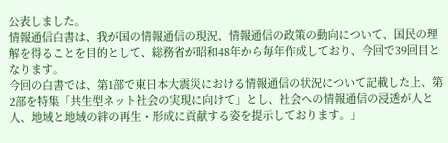公表しました。
情報通信白書は、我が国の情報通信の現況、情報通信の政策の動向について、国民の理解を得ることを目的として、総務省が昭和48年から毎年作成しており、今回で39回目となります。
今回の白書では、第1部で東日本大震災における情報通信の状況について記載した上、第2部を特集「共生型ネット社会の実現に向けて」とし、社会への情報通信の浸透が人と人、地域と地域の絆の再生・形成に貢献する姿を提示しております。」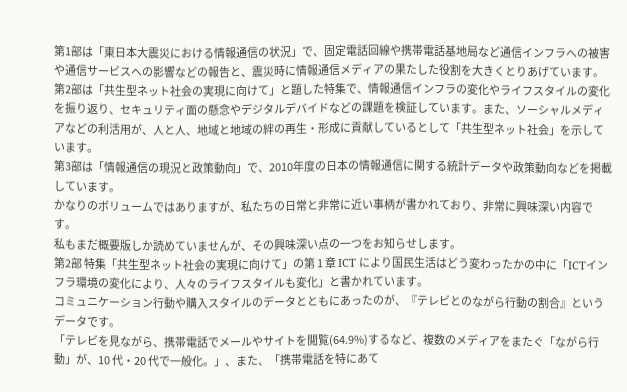第1部は「東日本大震災における情報通信の状況」で、固定電話回線や携帯電話基地局など通信インフラへの被害や通信サービスへの影響などの報告と、震災時に情報通信メディアの果たした役割を大きくとりあげています。
第2部は「共生型ネット社会の実現に向けて」と題した特集で、情報通信インフラの変化やライフスタイルの変化を振り返り、セキュリティ面の懸念やデジタルデバイドなどの課題を検証しています。また、ソーシャルメディアなどの利活用が、人と人、地域と地域の絆の再生・形成に貢献しているとして「共生型ネット社会」を示しています。
第3部は「情報通信の現況と政策動向」で、2010年度の日本の情報通信に関する統計データや政策動向などを掲載しています。
かなりのボリュームではありますが、私たちの日常と非常に近い事柄が書かれており、非常に興味深い内容です。
私もまだ概要版しか読めていませんが、その興味深い点の一つをお知らせします。
第2部 特集「共生型ネット社会の実現に向けて」の第 1 章 ICT により国民生活はどう変わったかの中に「ICTインフラ環境の変化により、人々のライフスタイルも変化」と書かれています。
コミュニケーション行動や購入スタイルのデータとともにあったのが、『テレビとのながら行動の割合』というデータです。
「テレビを見ながら、携帯電話でメールやサイトを閲覧(64.9%)するなど、複数のメディアをまたぐ「ながら行動」が、10 代・20 代で一般化。」、また、「携帯電話を特にあて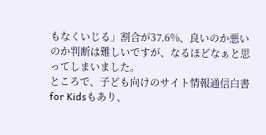もなくいじる」割合が37.6%、良いのか悪いのか判断は難しいですが、なるほどなぁと思ってしまいました。
ところで、子ども向けのサイト情報通信白書 for Kidsもあり、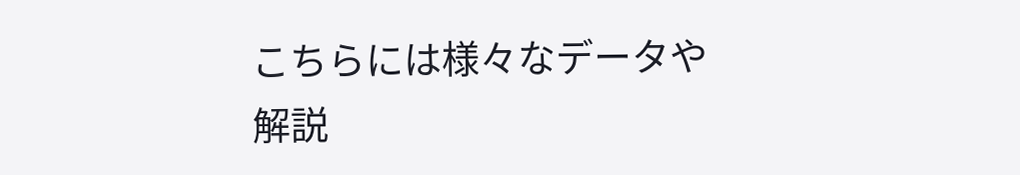こちらには様々なデータや解説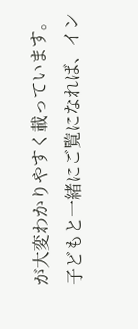が大変わかりやすく載っています。
子どもと一緒にご覧になれば、イン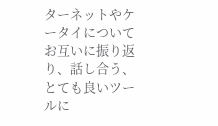ターネットやケータイについてお互いに振り返り、話し合う、とても良いツールに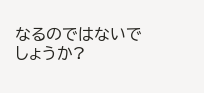なるのではないでしょうか?